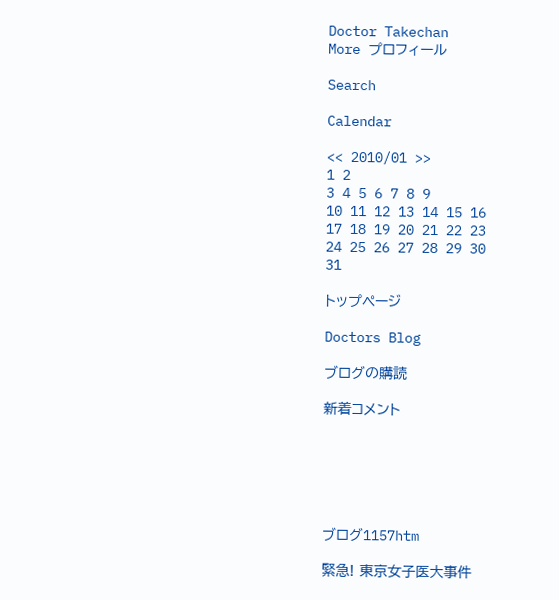Doctor Takechan
More プロフィール

Search

Calendar

<< 2010/01 >>
1 2
3 4 5 6 7 8 9
10 11 12 13 14 15 16
17 18 19 20 21 22 23
24 25 26 27 28 29 30
31

トップページ

Doctors Blog

ブログの購読

新着コメント






ブログ1157htm

緊急! 東京女子医大事件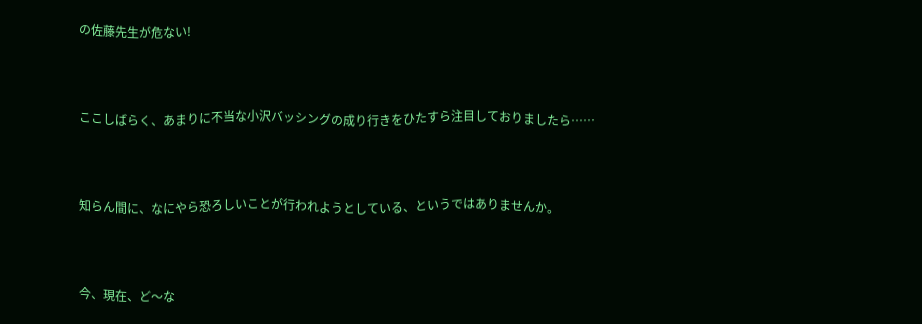の佐藤先生が危ない!



ここしばらく、あまりに不当な小沢バッシングの成り行きをひたすら注目しておりましたら……



知らん間に、なにやら恐ろしいことが行われようとしている、というではありませんか。



今、現在、ど〜な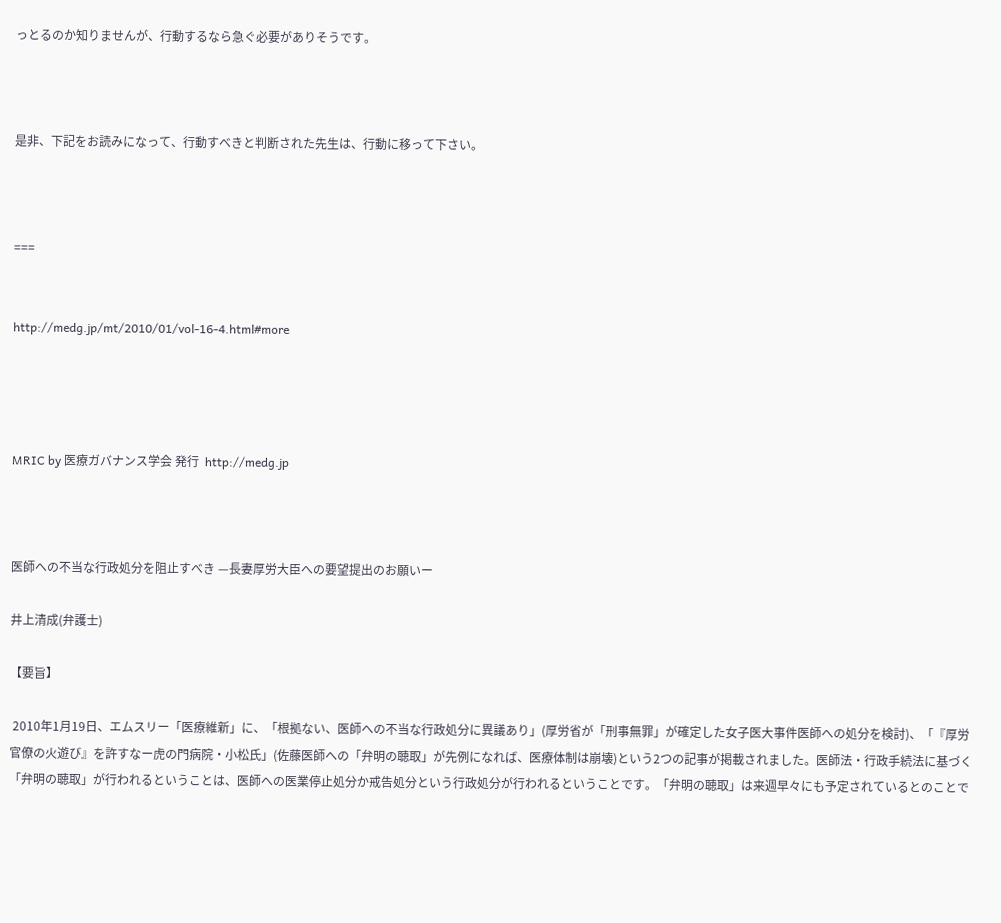っとるのか知りませんが、行動するなら急ぐ必要がありそうです。



是非、下記をお読みになって、行動すべきと判断された先生は、行動に移って下さい。



===


http://medg.jp/mt/2010/01/vol-16-4.html#more




MRIC by 医療ガバナンス学会 発行  http://medg.jp



医師への不当な行政処分を阻止すべき —長妻厚労大臣への要望提出のお願いー

井上清成(弁護士)

【要旨】

 2010年1月19日、エムスリー「医療維新」に、「根拠ない、医師への不当な行政処分に異議あり」(厚労省が「刑事無罪」が確定した女子医大事件医師への処分を検討)、「『厚労官僚の火遊び』を許すなー虎の門病院・小松氏」(佐藤医師への「弁明の聴取」が先例になれば、医療体制は崩壊)という2つの記事が掲載されました。医師法・行政手続法に基づく「弁明の聴取」が行われるということは、医師への医業停止処分か戒告処分という行政処分が行われるということです。「弁明の聴取」は来週早々にも予定されているとのことで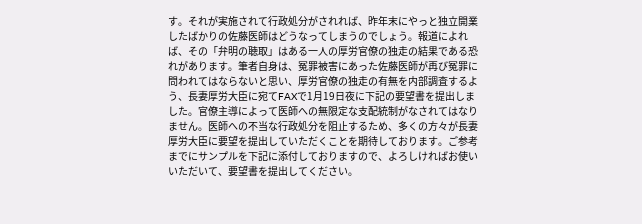す。それが実施されて行政処分がされれば、昨年末にやっと独立開業したばかりの佐藤医師はどうなってしまうのでしょう。報道によれば、その「弁明の聴取」はある一人の厚労官僚の独走の結果である恐れがあります。筆者自身は、冤罪被害にあった佐藤医師が再び冤罪に問われてはならないと思い、厚労官僚の独走の有無を内部調査するよう、長妻厚労大臣に宛てFAXで1月19日夜に下記の要望書を提出しました。官僚主導によって医師への無限定な支配統制がなされてはなりません。医師への不当な行政処分を阻止するため、多くの方々が長妻厚労大臣に要望を提出していただくことを期待しております。ご参考までにサンプルを下記に添付しておりますので、よろしければお使いいただいて、要望書を提出してください。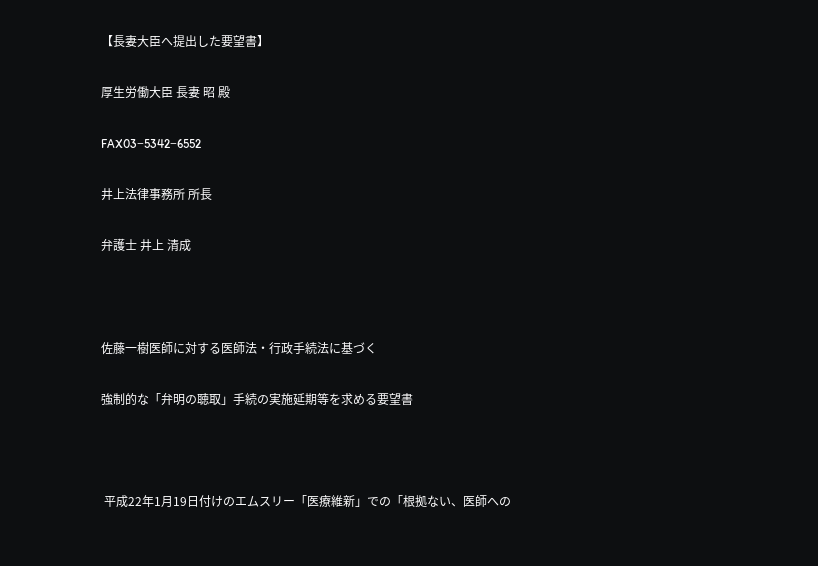【長妻大臣へ提出した要望書】

厚生労働大臣 長妻 昭 殿

FAX03−5342−6552

井上法律事務所 所長

弁護士 井上 清成



佐藤一樹医師に対する医師法・行政手続法に基づく

強制的な「弁明の聴取」手続の実施延期等を求める要望書



 平成22年1月19日付けのエムスリー「医療維新」での「根拠ない、医師への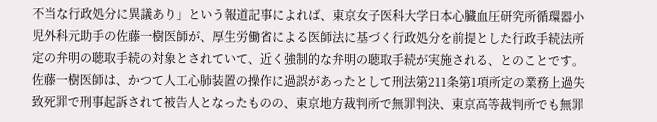不当な行政処分に異議あり」という報道記事によれば、東京女子医科大学日本心臓血圧研究所循環器小児外科元助手の佐藤一樹医師が、厚生労働省による医師法に基づく行政処分を前提とした行政手続法所定の弁明の聴取手続の対象とされていて、近く強制的な弁明の聴取手続が実施される、とのことです。佐藤一樹医師は、かつて人工心肺装置の操作に過誤があったとして刑法第211条第1項所定の業務上過失致死罪で刑事起訴されて被告人となったものの、東京地方裁判所で無罪判決、東京高等裁判所でも無罪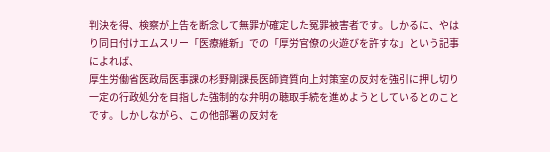判決を得、検察が上告を断念して無罪が確定した冤罪被害者です。しかるに、やはり同日付けエムスリー「医療維新」での「厚労官僚の火遊びを許すな」という記事によれば、
厚生労働省医政局医事課の杉野剛課長医師資質向上対策室の反対を強引に押し切り一定の行政処分を目指した強制的な弁明の聴取手続を進めようとしているとのことです。しかしながら、この他部署の反対を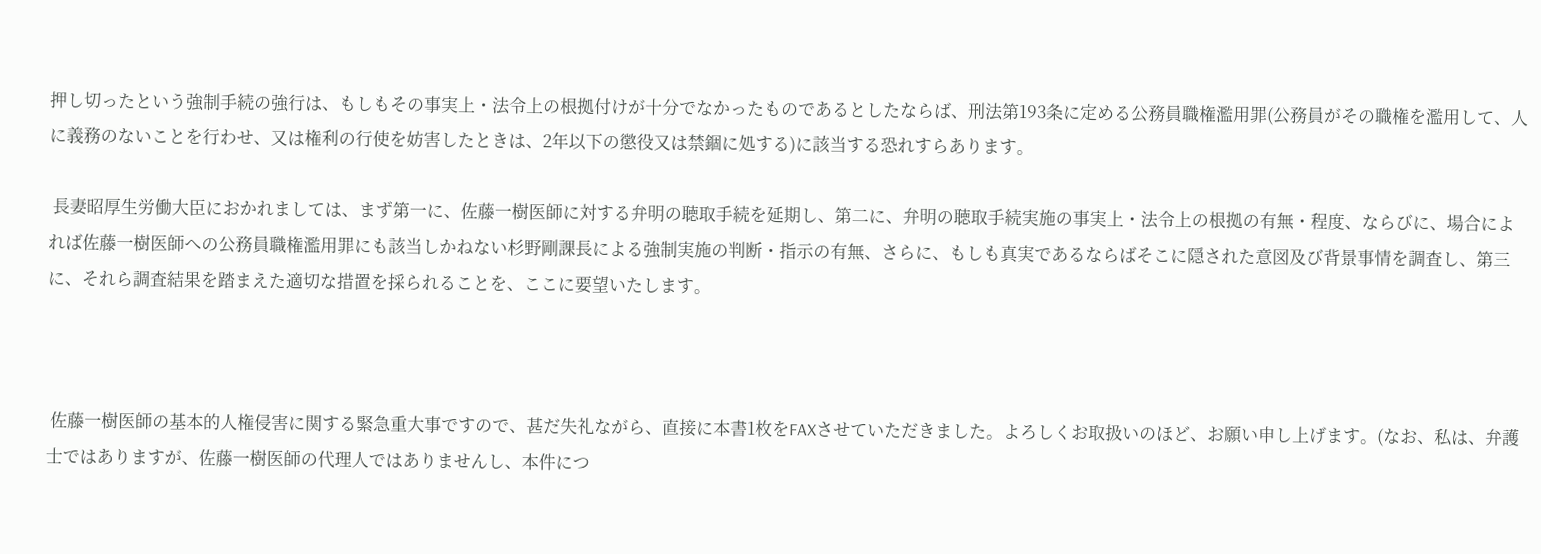押し切ったという強制手続の強行は、もしもその事実上・法令上の根拠付けが十分でなかったものであるとしたならば、刑法第193条に定める公務員職権濫用罪(公務員がその職権を濫用して、人に義務のないことを行わせ、又は権利の行使を妨害したときは、2年以下の懲役又は禁錮に処する)に該当する恐れすらあります。

 長妻昭厚生労働大臣におかれましては、まず第一に、佐藤一樹医師に対する弁明の聴取手続を延期し、第二に、弁明の聴取手続実施の事実上・法令上の根拠の有無・程度、ならびに、場合によれば佐藤一樹医師への公務員職権濫用罪にも該当しかねない杉野剛課長による強制実施の判断・指示の有無、さらに、もしも真実であるならばそこに隠された意図及び背景事情を調査し、第三に、それら調査結果を踏まえた適切な措置を採られることを、ここに要望いたします。



 佐藤一樹医師の基本的人権侵害に関する緊急重大事ですので、甚だ失礼ながら、直接に本書1枚をFAXさせていただきました。よろしくお取扱いのほど、お願い申し上げます。(なお、私は、弁護士ではありますが、佐藤一樹医師の代理人ではありませんし、本件につ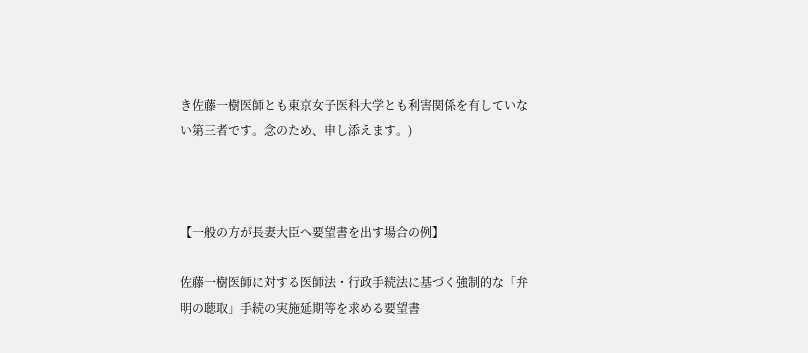き佐藤一樹医師とも東京女子医科大学とも利害関係を有していない第三者です。念のため、申し添えます。)



【一般の方が長妻大臣へ要望書を出す場合の例】

佐藤一樹医師に対する医師法・行政手続法に基づく強制的な「弁明の聴取」手続の実施延期等を求める要望書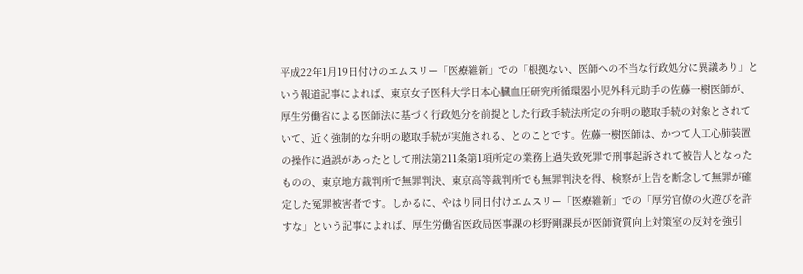平成22年1月19日付けのエムスリー「医療維新」での「根拠ない、医師への不当な行政処分に異議あり」という報道記事によれば、東京女子医科大学日本心臓血圧研究所循環器小児外科元助手の佐藤一樹医師が、厚生労働省による医師法に基づく行政処分を前提とした行政手続法所定の弁明の聴取手続の対象とされていて、近く強制的な弁明の聴取手続が実施される、とのことです。佐藤一樹医師は、かつて人工心肺装置の操作に過誤があったとして刑法第211条第1項所定の業務上過失致死罪で刑事起訴されて被告人となったものの、東京地方裁判所で無罪判決、東京高等裁判所でも無罪判決を得、検察が上告を断念して無罪が確定した冤罪被害者です。しかるに、やはり同日付けエムスリー「医療維新」での「厚労官僚の火遊びを許すな」という記事によれば、厚生労働省医政局医事課の杉野剛課長が医師資質向上対策室の反対を強引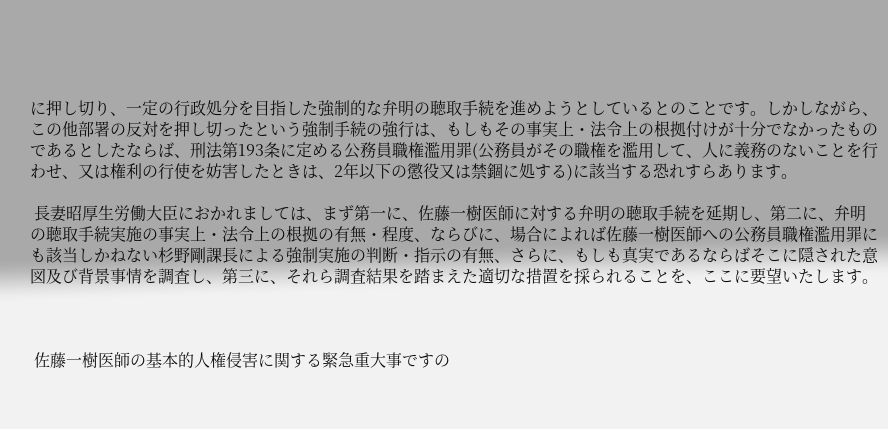に押し切り、一定の行政処分を目指した強制的な弁明の聴取手続を進めようとしているとのことです。しかしながら、この他部署の反対を押し切ったという強制手続の強行は、もしもその事実上・法令上の根拠付けが十分でなかったものであるとしたならば、刑法第193条に定める公務員職権濫用罪(公務員がその職権を濫用して、人に義務のないことを行わせ、又は権利の行使を妨害したときは、2年以下の懲役又は禁錮に処する)に該当する恐れすらあります。

 長妻昭厚生労働大臣におかれましては、まず第一に、佐藤一樹医師に対する弁明の聴取手続を延期し、第二に、弁明の聴取手続実施の事実上・法令上の根拠の有無・程度、ならびに、場合によれば佐藤一樹医師への公務員職権濫用罪にも該当しかねない杉野剛課長による強制実施の判断・指示の有無、さらに、もしも真実であるならばそこに隠された意図及び背景事情を調査し、第三に、それら調査結果を踏まえた適切な措置を採られることを、ここに要望いたします。



 佐藤一樹医師の基本的人権侵害に関する緊急重大事ですの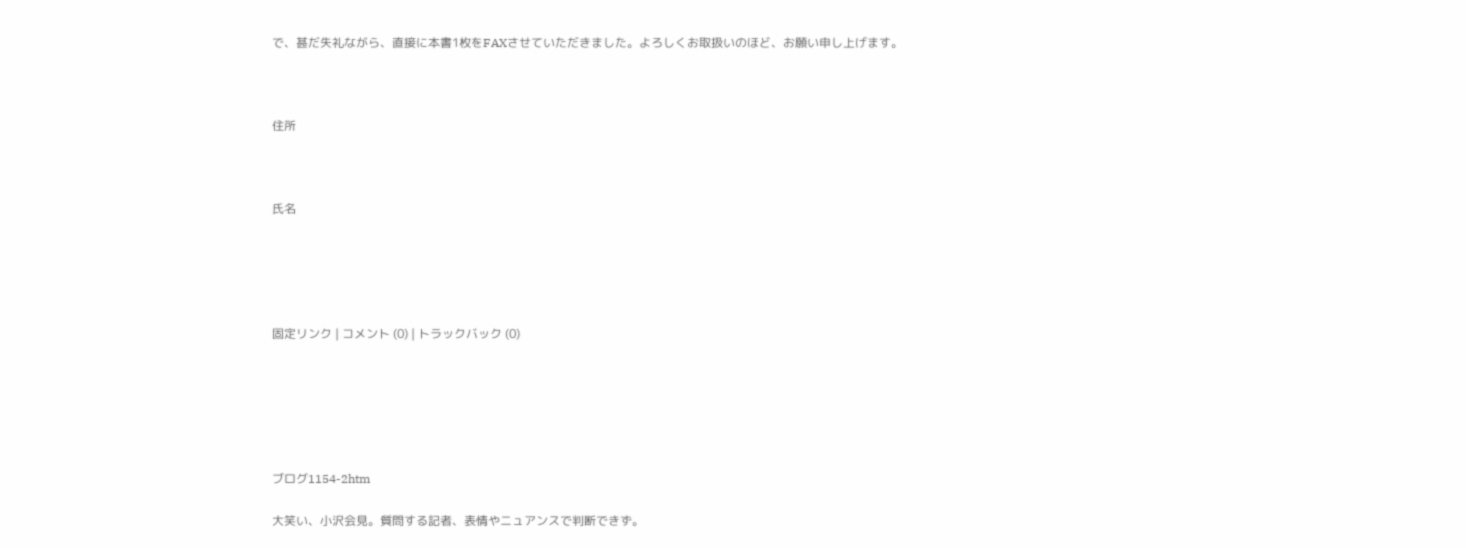で、甚だ失礼ながら、直接に本書1枚をFAXさせていただきました。よろしくお取扱いのほど、お願い申し上げます。



住所



氏名





固定リンク | コメント (0) | トラックバック (0)






ブログ1154-2htm

大笑い、小沢会見。質問する記者、表情やニュアンスで判断できず。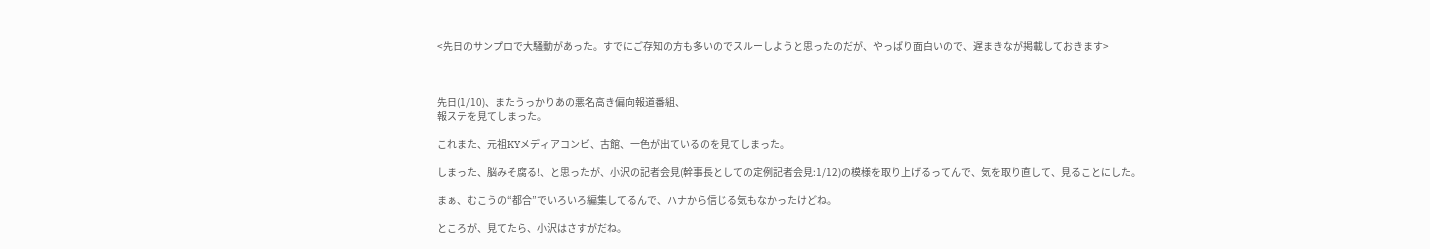<先日のサンプロで大騒動があった。すでにご存知の方も多いのでスルーしようと思ったのだが、やっぱり面白いので、遅まきなが掲載しておきます>



先日(1/10)、またうっかりあの悪名高き偏向報道番組、
報ステを見てしまった。

これまた、元祖KYメディアコンビ、古館、一色が出ているのを見てしまった。

しまった、脳みそ腐る!、と思ったが、小沢の記者会見(幹事長としての定例記者会見:1/12)の模様を取り上げるってんで、気を取り直して、見ることにした。

まぁ、むこうの“都合”でいろいろ編集してるんで、ハナから信じる気もなかったけどね。

ところが、見てたら、小沢はさすがだね。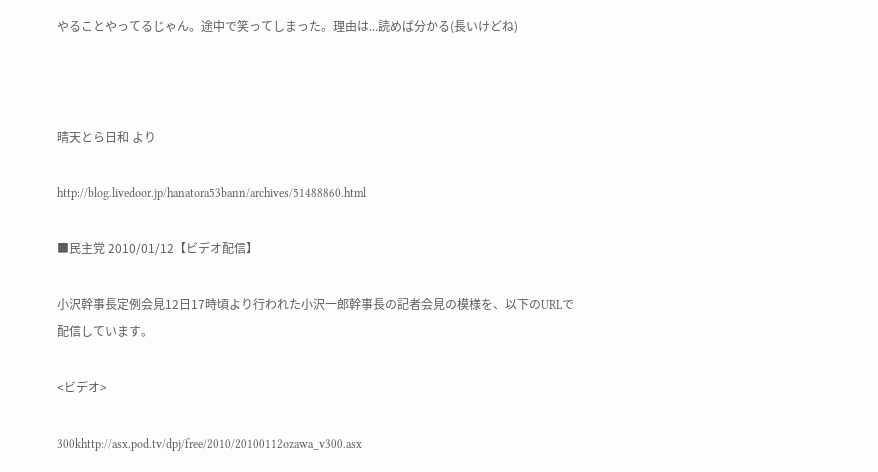やることやってるじゃん。途中で笑ってしまった。理由は...読めば分かる(長いけどね)



晴天とら日和 より

http://blog.livedoor.jp/hanatora53bann/archives/51488860.html

■民主党 2010/01/12【ビデオ配信】

小沢幹事長定例会見12日17時頃より行われた小沢一郎幹事長の記者会見の模様を、以下のURLで配信しています。

<ビデオ>

300khttp://asx.pod.tv/dpj/free/2010/20100112ozawa_v300.asx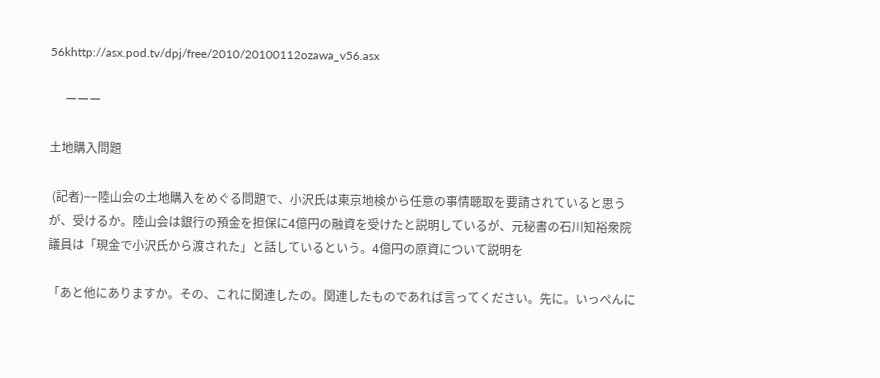56khttp://asx.pod.tv/dpj/free/2010/20100112ozawa_v56.asx

     ーーー

土地購入問題

 (記者)−−陸山会の土地購入をめぐる問題で、小沢氏は東京地検から任意の事情聴取を要請されていると思うが、受けるか。陸山会は銀行の預金を担保に4億円の融資を受けたと説明しているが、元秘書の石川知裕衆院議員は「現金で小沢氏から渡された」と話しているという。4億円の原資について説明を

「あと他にありますか。その、これに関連したの。関連したものであれば言ってください。先に。いっぺんに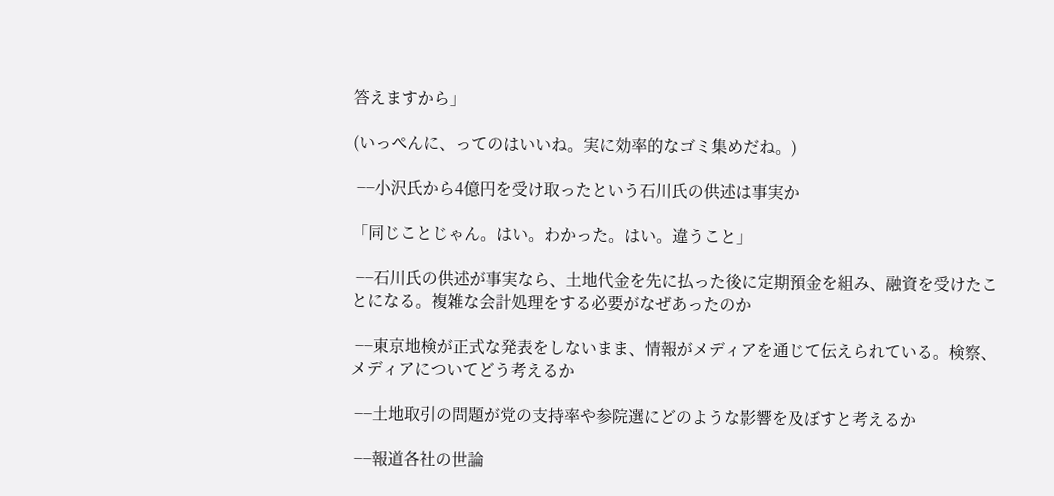答えますから」

(いっぺんに、ってのはいいね。実に効率的なゴミ集めだね。)

 −−小沢氏から4億円を受け取ったという石川氏の供述は事実か

「同じことじゃん。はい。わかった。はい。違うこと」

 −−石川氏の供述が事実なら、土地代金を先に払った後に定期預金を組み、融資を受けたことになる。複雑な会計処理をする必要がなぜあったのか

 −−東京地検が正式な発表をしないまま、情報がメディアを通じて伝えられている。検察、メディアについてどう考えるか

 −−土地取引の問題が党の支持率や参院選にどのような影響を及ぼすと考えるか

 −−報道各社の世論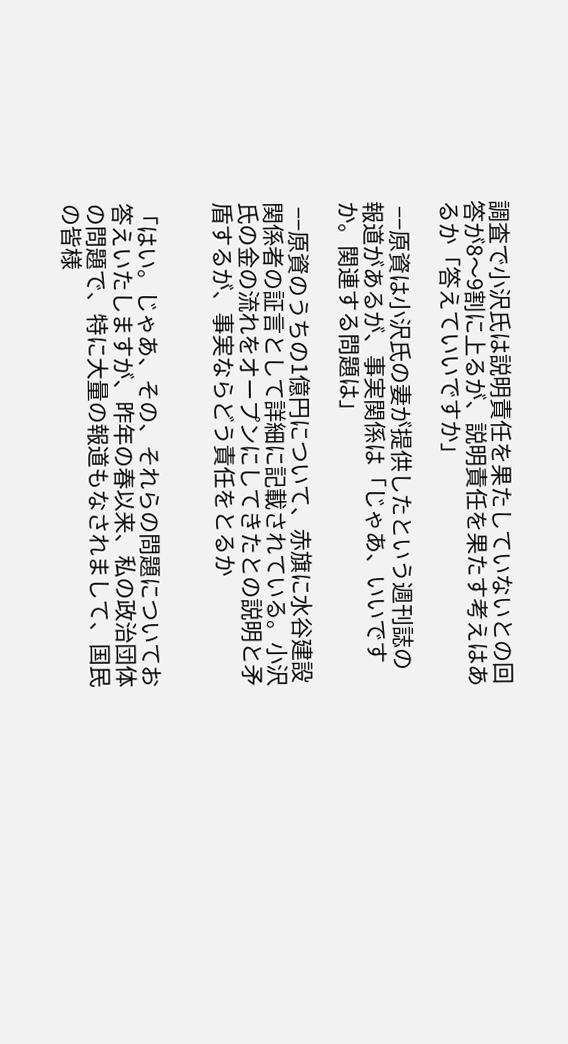調査で小沢氏は説明責任を果たしていないとの回答が8〜9割に上るが、説明責任を果たす考えはあるか「答えていいですか」

 −−原資は小沢氏の妻が提供したという週刊誌の報道があるが、事実関係は「じゃあ、いいですか。関連する問題は」

 −−原資のうちの1億円について、赤旗に水谷建設関係者の証言として詳細に記載されている。小沢氏の金の流れをオープンにしてきたとの説明と矛盾するが、事実ならどう責任をとるか


「はい。じゃあ、その、それらの問題についてお答えいたしますが、昨年の春以来、私の政治団体の問題で、特に大量の報道もなされまして、国民の皆様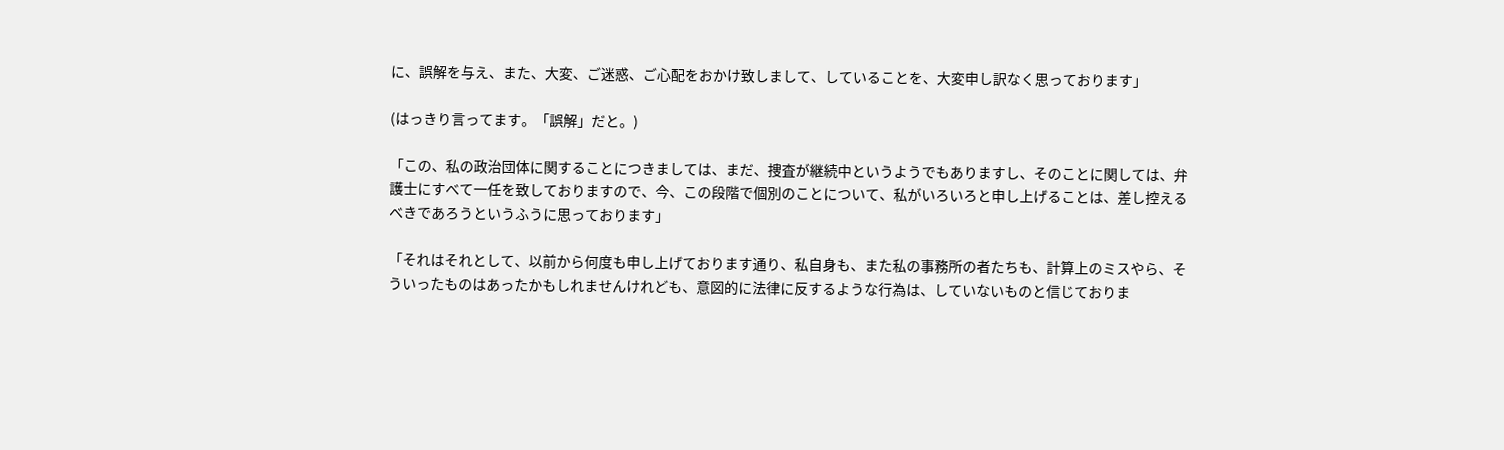に、誤解を与え、また、大変、ご迷惑、ご心配をおかけ致しまして、していることを、大変申し訳なく思っております」

(はっきり言ってます。「誤解」だと。)

「この、私の政治団体に関することにつきましては、まだ、捜査が継続中というようでもありますし、そのことに関しては、弁護士にすべて一任を致しておりますので、今、この段階で個別のことについて、私がいろいろと申し上げることは、差し控えるべきであろうというふうに思っております」

「それはそれとして、以前から何度も申し上げております通り、私自身も、また私の事務所の者たちも、計算上のミスやら、そういったものはあったかもしれませんけれども、意図的に法律に反するような行為は、していないものと信じておりま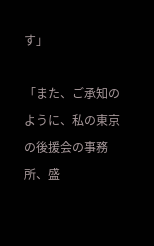す」

「また、ご承知のように、私の東京の後援会の事務所、盛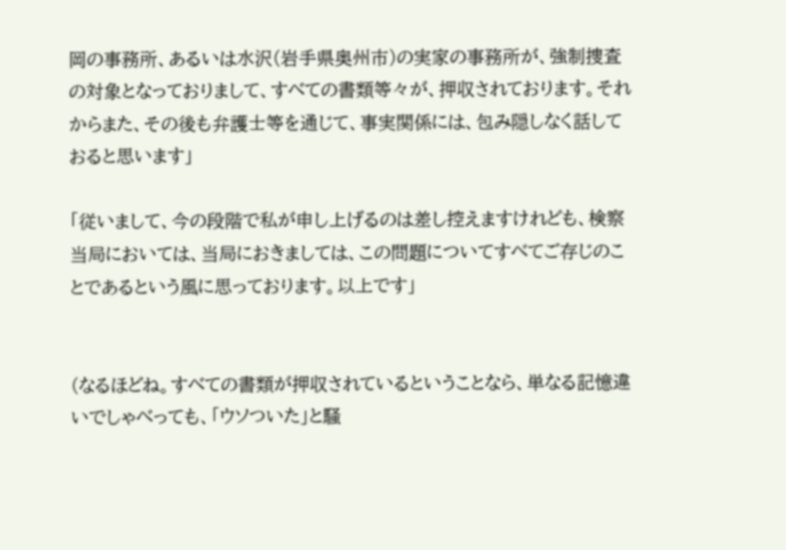岡の事務所、あるいは水沢(岩手県奥州市)の実家の事務所が、強制捜査の対象となっておりまして、すべての書類等々が、押収されております。それからまた、その後も弁護士等を通じて、事実関係には、包み隠しなく話しておると思います」

「従いまして、今の段階で私が申し上げるのは差し控えますけれども、検察当局においては、当局におきましては、この問題についてすべてご存じのことであるという風に思っております。以上です」


(なるほどね。すべての書類が押収されているということなら、単なる記憶違いでしゃべっても、「ウソついた」と騒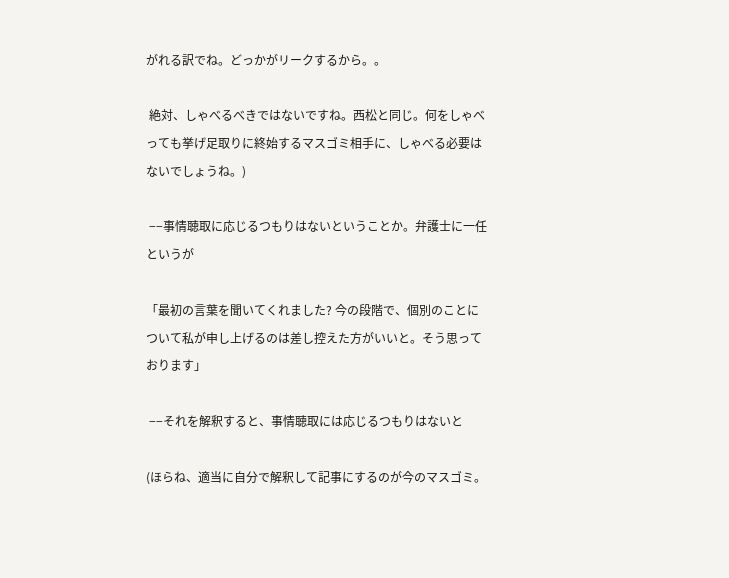がれる訳でね。どっかがリークするから。。

 絶対、しゃべるべきではないですね。西松と同じ。何をしゃべっても挙げ足取りに終始するマスゴミ相手に、しゃべる必要はないでしょうね。)

 −−事情聴取に応じるつもりはないということか。弁護士に一任というが

「最初の言葉を聞いてくれました? 今の段階で、個別のことについて私が申し上げるのは差し控えた方がいいと。そう思っております」

 −−それを解釈すると、事情聴取には応じるつもりはないと

(ほらね、適当に自分で解釈して記事にするのが今のマスゴミ。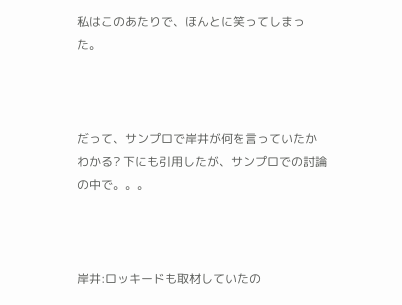私はこのあたりで、ほんとに笑ってしまった。



だって、サンプロで岸井が何を言っていたかわかる? 下にも引用したが、サンプロでの討論の中で。。。



岸井:ロッキードも取材していたの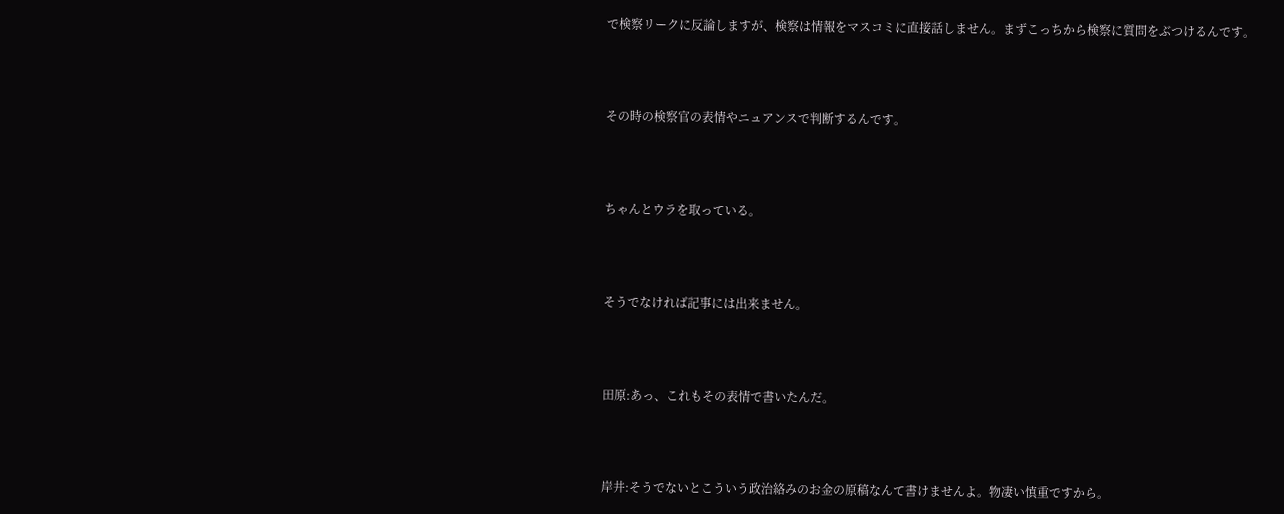で検察リークに反論しますが、検察は情報をマスコミに直接話しません。まずこっちから検察に質問をぶつけるんです。



その時の検察官の表情やニュアンスで判断するんです。



ちゃんとウラを取っている。



そうでなければ記事には出来ません。



田原:あっ、これもその表情で書いたんだ。



岸井:そうでないとこういう政治絡みのお金の原稿なんて書けませんよ。物凄い慎重ですから。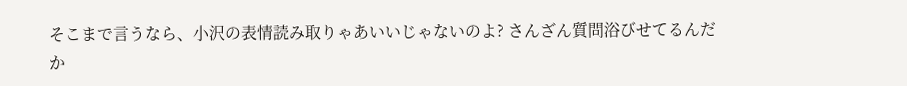そこまで言うなら、小沢の表情読み取りゃあいいじゃないのよ? さんざん質問浴びせてるんだか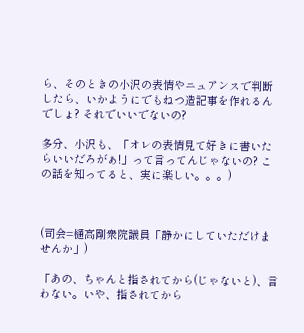ら、そのときの小沢の表情やニュアンスで判断したら、いかようにでもねつ造記事を作れるんでしょ? それでいいでないの?

多分、小沢も、「オレの表情見て好きに書いたらいいだろがぁ!」って言ってんじゃないの? この話を知ってると、実に楽しい。。。)



(司会=樋高剛衆院議員「静かにしていただけませんか」)

「あの、ちゃんと指されてから(じゃないと)、言わない。いや、指されてから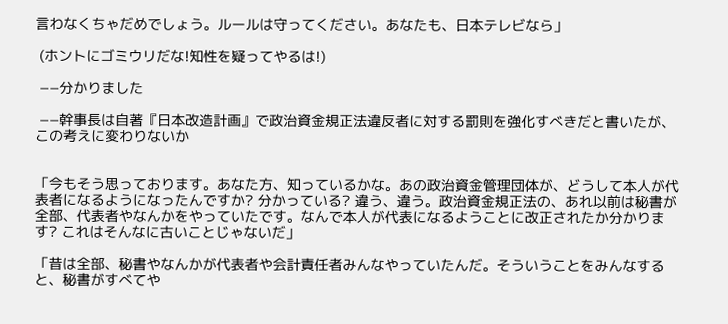言わなくちゃだめでしょう。ルールは守ってください。あなたも、日本テレビなら」

 (ホントにゴミウリだな!知性を疑ってやるは!)

 −−分かりました

 −−幹事長は自著『日本改造計画』で政治資金規正法違反者に対する罰則を強化すべきだと書いたが、この考えに変わりないか


「今もそう思っております。あなた方、知っているかな。あの政治資金管理団体が、どうして本人が代表者になるようになったんですか? 分かっている? 違う、違う。政治資金規正法の、あれ以前は秘書が全部、代表者やなんかをやっていたです。なんで本人が代表になるようことに改正されたか分かります? これはそんなに古いことじゃないだ」

「昔は全部、秘書やなんかが代表者や会計責任者みんなやっていたんだ。そういうことをみんなすると、秘書がすべてや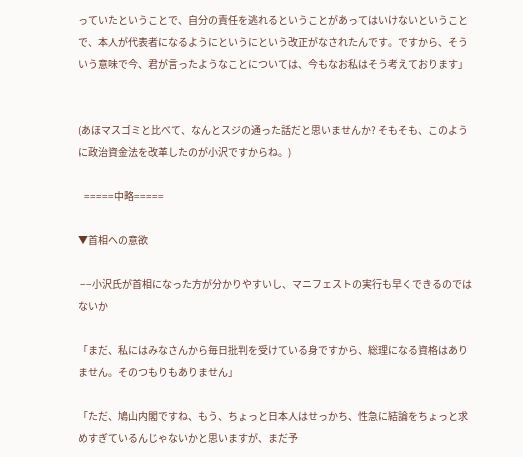っていたということで、自分の責任を逃れるということがあってはいけないということで、本人が代表者になるようにというにという改正がなされたんです。ですから、そういう意味で今、君が言ったようなことについては、今もなお私はそう考えております」


(あほマスゴミと比べて、なんとスジの通った話だと思いませんか? そもそも、このように政治資金法を改革したのが小沢ですからね。)

   =====中略=====

▼首相への意欲

 −−小沢氏が首相になった方が分かりやすいし、マニフェストの実行も早くできるのではないか

「まだ、私にはみなさんから毎日批判を受けている身ですから、総理になる資格はありません。そのつもりもありません」

「ただ、鳩山内閣ですね、もう、ちょっと日本人はせっかち、性急に結論をちょっと求めすぎているんじゃないかと思いますが、まだ予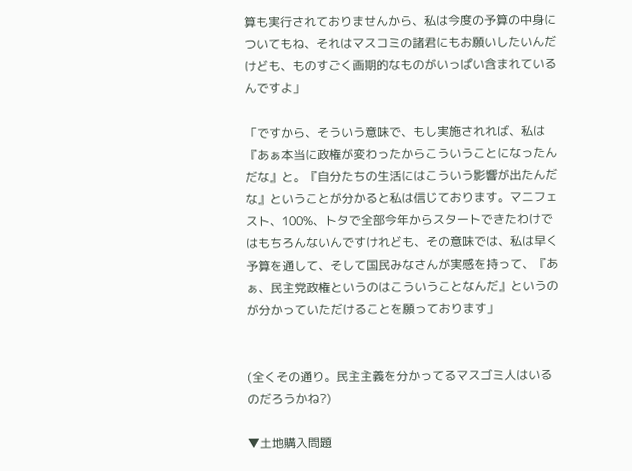算も実行されておりませんから、私は今度の予算の中身についてもね、それはマスコミの諸君にもお願いしたいんだけども、ものすごく画期的なものがいっぱい含まれているんですよ」

「ですから、そういう意味で、もし実施されれば、私は『あぁ本当に政権が変わったからこういうことになったんだな』と。『自分たちの生活にはこういう影響が出たんだな』ということが分かると私は信じております。マニフェスト、100%、トタで全部今年からスタートできたわけではもちろんないんですけれども、その意味では、私は早く予算を通して、そして国民みなさんが実感を持って、『あぁ、民主党政権というのはこういうことなんだ』というのが分かっていただけることを願っております」


(全くその通り。民主主義を分かってるマスゴミ人はいるのだろうかね?)

▼土地購入問題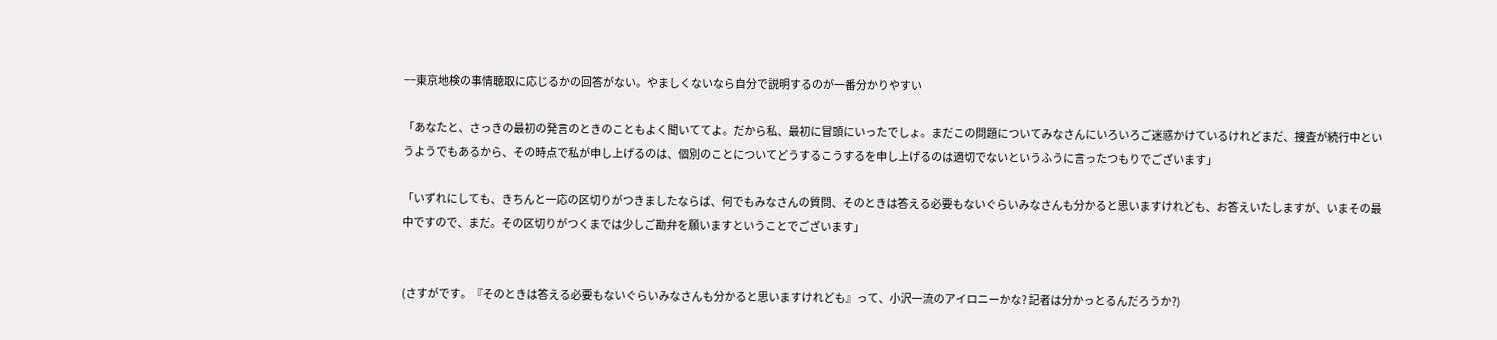−−東京地検の事情聴取に応じるかの回答がない。やましくないなら自分で説明するのが一番分かりやすい

「あなたと、さっきの最初の発言のときのこともよく聞いててよ。だから私、最初に冒頭にいったでしょ。まだこの問題についてみなさんにいろいろご迷惑かけているけれどまだ、捜査が続行中というようでもあるから、その時点で私が申し上げるのは、個別のことについてどうするこうするを申し上げるのは適切でないというふうに言ったつもりでございます」

「いずれにしても、きちんと一応の区切りがつきましたならば、何でもみなさんの質問、そのときは答える必要もないぐらいみなさんも分かると思いますけれども、お答えいたしますが、いまその最中ですので、まだ。その区切りがつくまでは少しご勘弁を願いますということでございます」


(さすがです。『そのときは答える必要もないぐらいみなさんも分かると思いますけれども』って、小沢一流のアイロニーかな? 記者は分かっとるんだろうか?)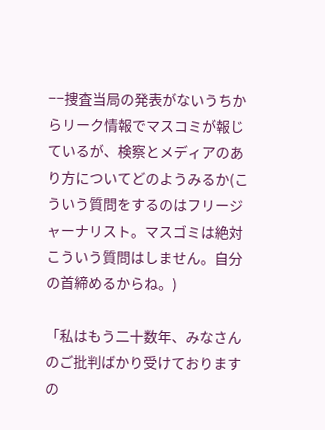−−捜査当局の発表がないうちからリーク情報でマスコミが報じているが、検察とメディアのあり方についてどのようみるか(こういう質問をするのはフリージャーナリスト。マスゴミは絶対こういう質問はしません。自分の首締めるからね。)

「私はもう二十数年、みなさんのご批判ばかり受けておりますの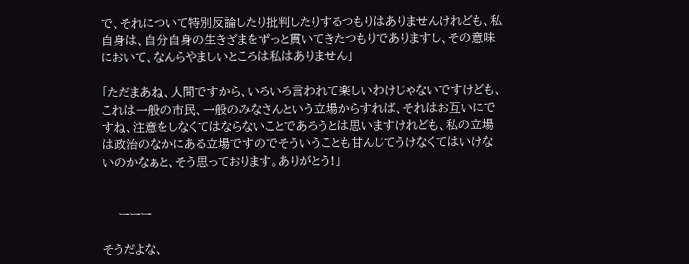で、それについて特別反論したり批判したりするつもりはありませんけれども、私自身は、自分自身の生きざまをずっと貫いてきたつもりでありますし、その意味において、なんらやましいところは私はありません」

「ただまあね、人間ですから、いろいろ言われて楽しいわけじゃないですけども、これは一般の市民、一般のみなさんという立場からすれば、それはお互いにですね、注意をしなくてはならないことであろうとは思いますけれども、私の立場は政治のなかにある立場ですのでそういうことも甘んじてうけなくてはいけないのかなぁと、そう思っております。ありがとう!」


    ーーー

そうだよな、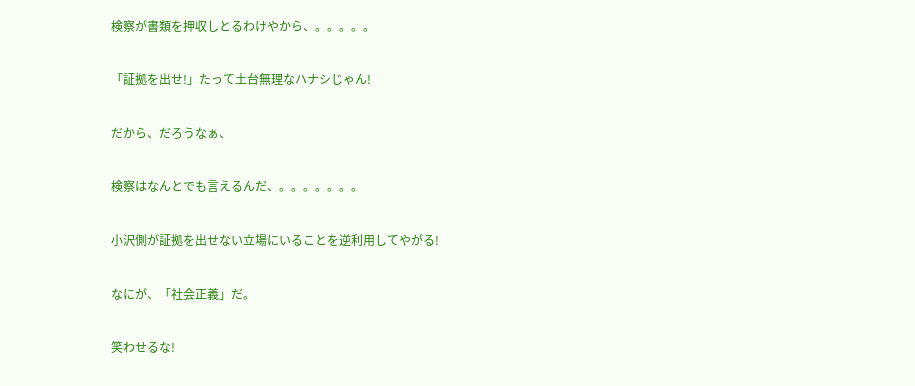検察が書類を押収しとるわけやから、。。。。。

「証拠を出せ!」たって土台無理なハナシじゃん!

だから、だろうなぁ、

検察はなんとでも言えるんだ、。。。。。。。

小沢側が証拠を出せない立場にいることを逆利用してやがる!

なにが、「社会正義」だ。

笑わせるな!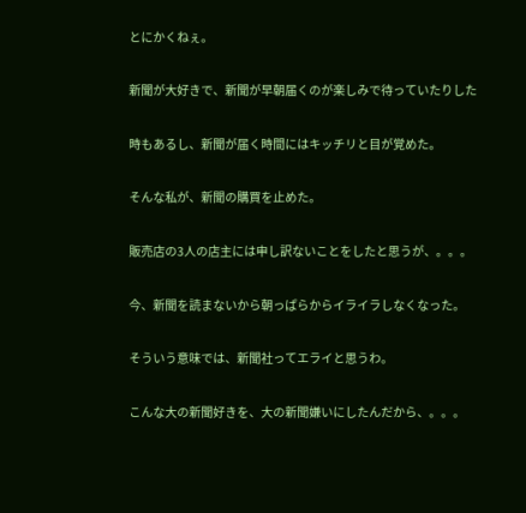とにかくねぇ。

新聞が大好きで、新聞が早朝届くのが楽しみで待っていたりした

時もあるし、新聞が届く時間にはキッチリと目が覚めた。

そんな私が、新聞の購買を止めた。

販売店の3人の店主には申し訳ないことをしたと思うが、。。。

今、新聞を読まないから朝っぱらからイライラしなくなった。

そういう意味では、新聞社ってエライと思うわ。

こんな大の新聞好きを、大の新聞嫌いにしたんだから、。。。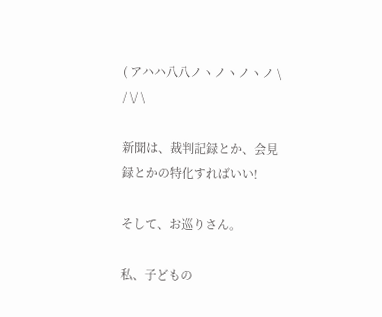( アハハ八八ノヽノヽノヽノ \ / \/ \

新聞は、裁判記録とか、会見録とかの特化すればいい!

そして、お巡りさん。

私、子どもの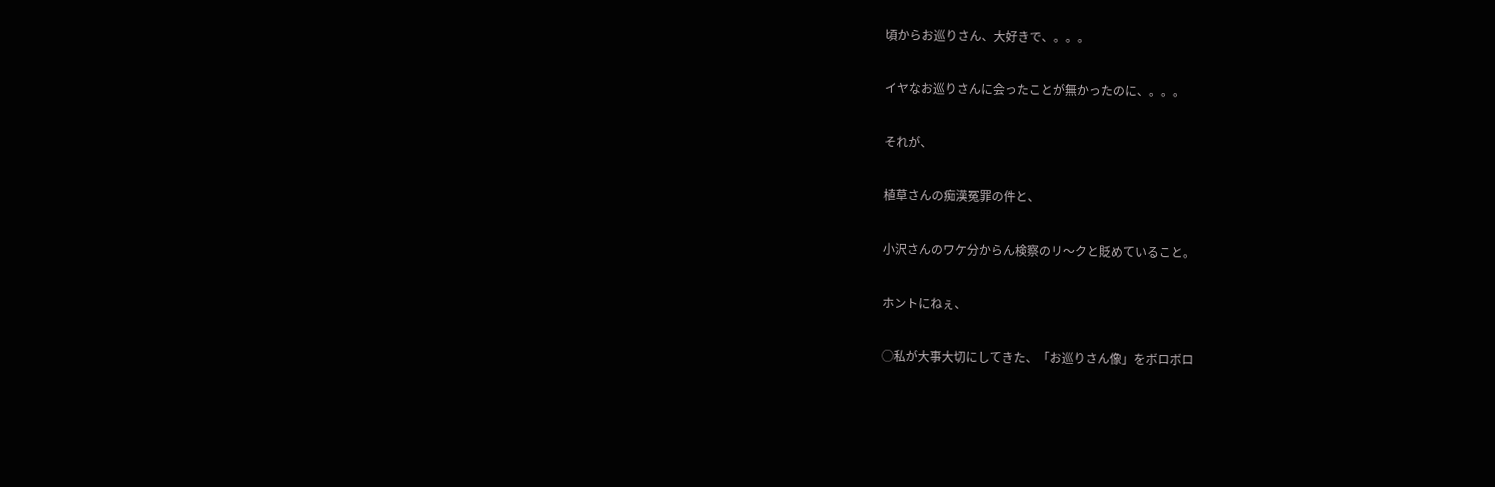頃からお巡りさん、大好きで、。。。

イヤなお巡りさんに会ったことが無かったのに、。。。

それが、

植草さんの痴漢冤罪の件と、

小沢さんのワケ分からん検察のリ〜クと貶めていること。

ホントにねぇ、

◯私が大事大切にしてきた、「お巡りさん像」をボロボロ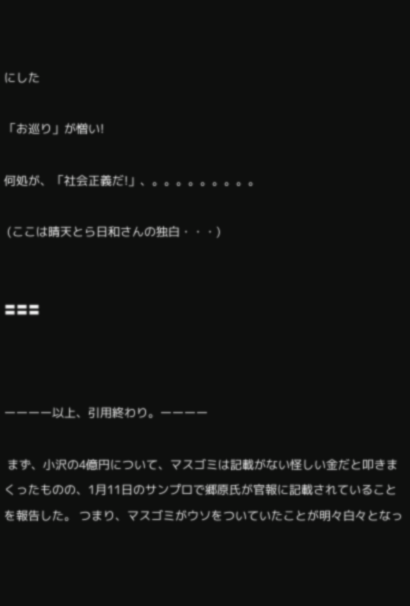にした

「お巡り」が憎い!

何処が、「社会正義だ!」、。。。。。。。。。

 (ここは晴天とら日和さんの独白・・・)


〓〓〓



ーーーー以上、引用終わり。ーーーー

 まず、小沢の4億円について、マスゴミは記載がない怪しい金だと叩きまくったものの、1月11日のサンプロで郷原氏が官報に記載されていることを報告した。 つまり、マスゴミがウソをついていたことが明々白々となっ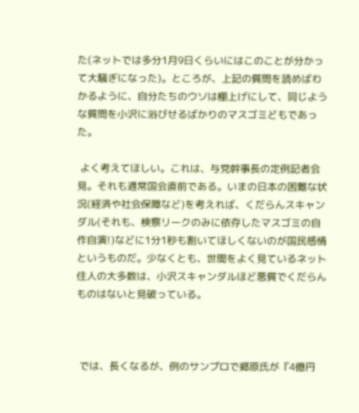た(ネットでは多分1月9日くらいにはこのことが分かって大騒ぎになった)。ところが、上記の質問を読めばわかるように、自分たちのウソは棚上げにして、同じような質問を小沢に浴びせるばかりのマスゴミどもであった。

 よく考えてほしい。これは、与党幹事長の定例記者会見。それも通常国会直前である。いまの日本の困難な状況(経済や社会保障など)を考えれば、くだらんスキャンダル(それも、検察リークのみに依存したマスゴミの自作自演!)などに1分1秒も割いてほしくないのが国民感情というものだ。少なくとも、世間をよく見ているネット住人の大多数は、小沢スキャンダルほど悪質でくだらんものはないと見破っている。



 では、長くなるが、例のサンプロで郷原氏が『4億円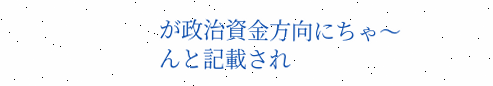が政治資金方向にちゃ〜んと記載され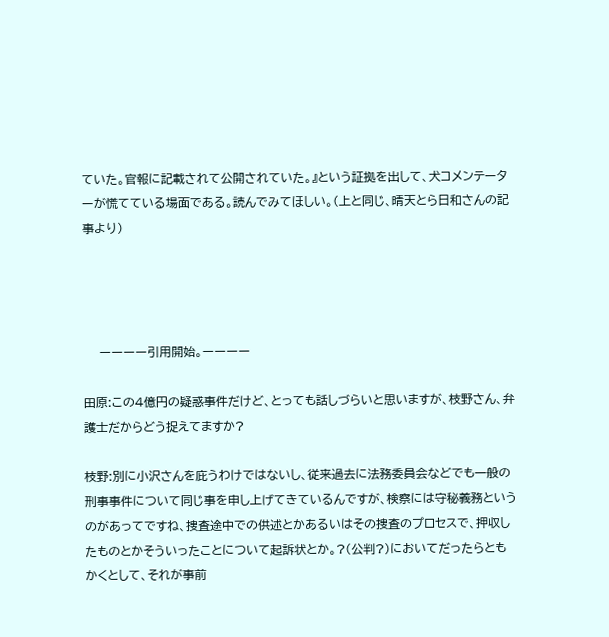ていた。官報に記載されて公開されていた。』という証拠を出して、犬コメンテーターが慌てている場面である。読んでみてほしい。(上と同じ、晴天とら日和さんの記事より)




    ーーーー引用開始。ーーーー

田原:この4億円の疑惑事件だけど、とっても話しづらいと思いますが、枝野さん、弁護士だからどう捉えてますか?

枝野:別に小沢さんを庇うわけではないし、従来過去に法務委員会などでも一般の刑事事件について同じ事を申し上げてきているんですが、検察には守秘義務というのがあってですね、捜査途中での供述とかあるいはその捜査のプロセスで、押収したものとかそういったことについて起訴状とか。?(公判?)においてだったらともかくとして、それが事前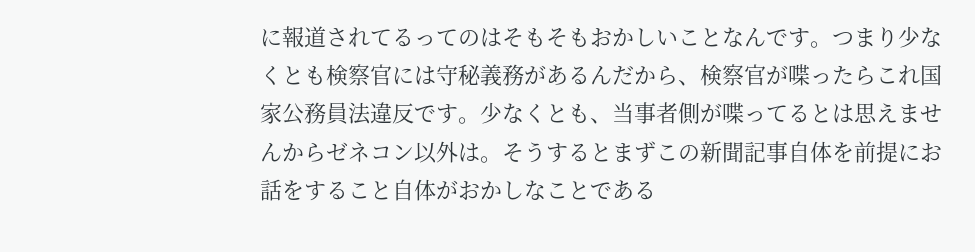に報道されてるってのはそもそもおかしいことなんです。つまり少なくとも検察官には守秘義務があるんだから、検察官が喋ったらこれ国家公務員法違反です。少なくとも、当事者側が喋ってるとは思えませんからゼネコン以外は。そうするとまずこの新聞記事自体を前提にお話をすること自体がおかしなことである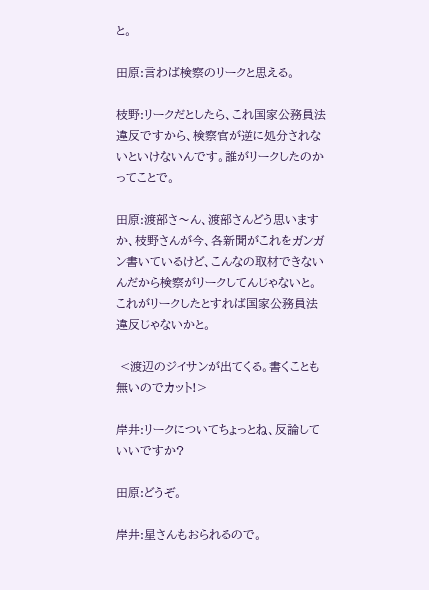と。

田原:言わば検察のリークと思える。

枝野:リークだとしたら、これ国家公務員法違反ですから、検察官が逆に処分されないといけないんです。誰がリークしたのかってことで。

田原:渡部さ〜ん、渡部さんどう思いますか、枝野さんが今、各新聞がこれをガンガン書いているけど、こんなの取材できないんだから検察がリークしてんじゃないと。これがリークしたとすれば国家公務員法違反じゃないかと。

 <渡辺のジイサンが出てくる。書くことも無いのでカット!>

岸井:リークについてちょっとね、反論していいですか?

田原:どうぞ。

岸井:星さんもおられるので。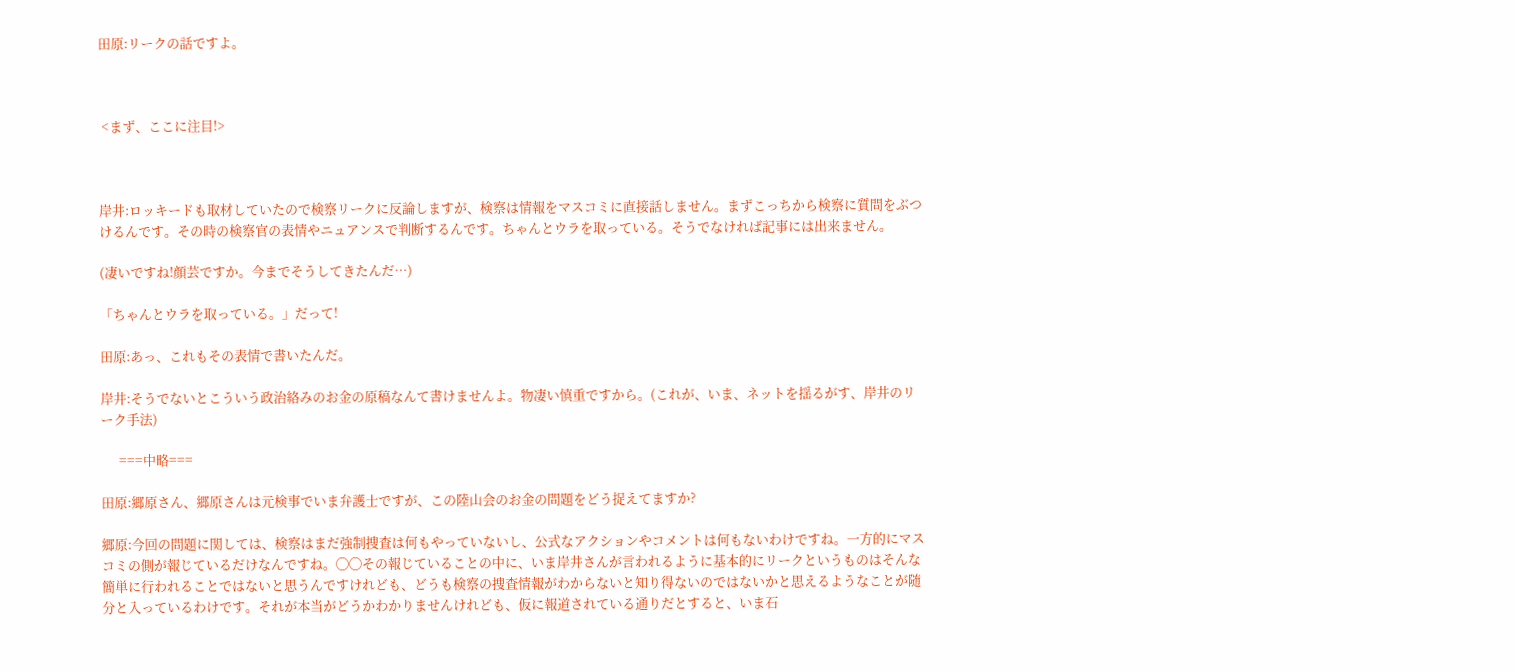田原:リークの話ですよ。



 <まず、ここに注目!>



岸井:ロッキードも取材していたので検察リークに反論しますが、検察は情報をマスコミに直接話しません。まずこっちから検察に質問をぶつけるんです。その時の検察官の表情やニュアンスで判断するんです。ちゃんとウラを取っている。そうでなければ記事には出来ません。

(凄いですね!顔芸ですか。今までそうしてきたんだ…)

「ちゃんとウラを取っている。」だって!

田原:あっ、これもその表情で書いたんだ。

岸井:そうでないとこういう政治絡みのお金の原稿なんて書けませんよ。物凄い慎重ですから。(これが、いま、ネットを揺るがす、岸井のリーク手法)

      ===中略===

田原:郷原さん、郷原さんは元検事でいま弁護士ですが、この陸山会のお金の問題をどう捉えてますか?

郷原:今回の問題に関しては、検察はまだ強制捜査は何もやっていないし、公式なアクションやコメントは何もないわけですね。一方的にマスコミの側が報じているだけなんですね。◯◯その報じていることの中に、いま岸井さんが言われるように基本的にリークというものはそんな簡単に行われることではないと思うんですけれども、どうも検察の捜査情報がわからないと知り得ないのではないかと思えるようなことが随分と入っているわけです。それが本当がどうかわかりませんけれども、仮に報道されている通りだとすると、いま石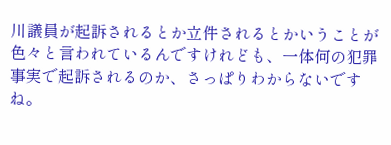川議員が起訴されるとか立件されるとかいうことが色々と言われているんですけれども、一体何の犯罪事実で起訴されるのか、さっぱりわからないですね。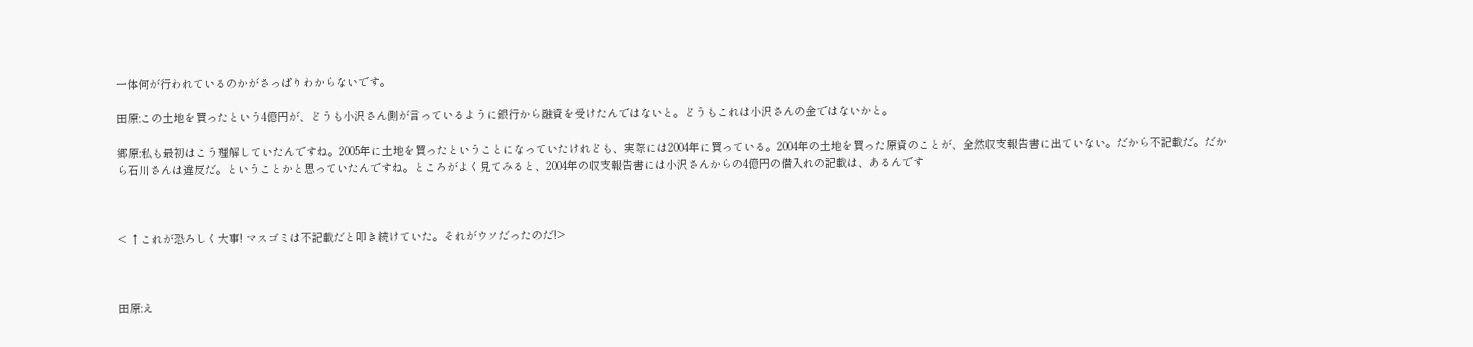一体何が行われているのかがさっぱりわからないです。

田原:この土地を買ったという4億円が、どうも小沢さん側が言っているように銀行から融資を受けたんではないと。どうもこれは小沢さんの金ではないかと。

郷原:私も最初はこう理解していたんですね。2005年に土地を買ったということになっていたけれども、実際には2004年に買っている。2004年の土地を買った原資のことが、全然収支報告書に出ていない。だから不記載だ。だから石川さんは違反だ。ということかと思っていたんですね。ところがよく見てみると、2004年の収支報告書には小沢さんからの4億円の借入れの記載は、あるんです



< ↑これが恐ろしく大事! マスゴミは不記載だと叩き続けていた。それがウソだったのだ!>



田原:え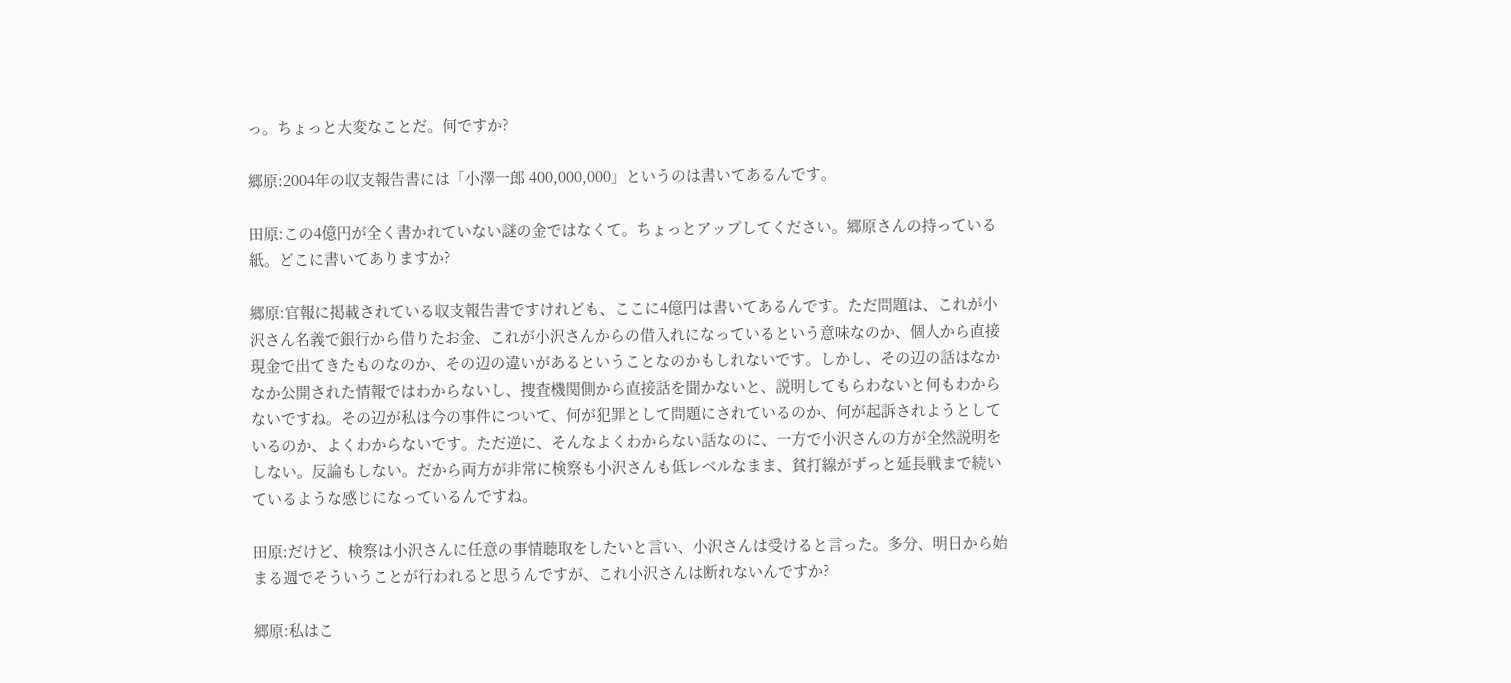っ。ちょっと大変なことだ。何ですか?

郷原:2004年の収支報告書には「小澤一郎 400,000,000」というのは書いてあるんです。

田原:この4億円が全く書かれていない謎の金ではなくて。ちょっとアップしてください。郷原さんの持っている紙。どこに書いてありますか?

郷原:官報に掲載されている収支報告書ですけれども、ここに4億円は書いてあるんです。ただ問題は、これが小沢さん名義で銀行から借りたお金、これが小沢さんからの借入れになっているという意味なのか、個人から直接現金で出てきたものなのか、その辺の違いがあるということなのかもしれないです。しかし、その辺の話はなかなか公開された情報ではわからないし、捜査機関側から直接話を聞かないと、説明してもらわないと何もわからないですね。その辺が私は今の事件について、何が犯罪として問題にされているのか、何が起訴されようとしているのか、よくわからないです。ただ逆に、そんなよくわからない話なのに、一方で小沢さんの方が全然説明をしない。反論もしない。だから両方が非常に検察も小沢さんも低レベルなまま、貧打線がずっと延長戦まで続いているような感じになっているんですね。

田原:だけど、検察は小沢さんに任意の事情聴取をしたいと言い、小沢さんは受けると言った。多分、明日から始まる週でそういうことが行われると思うんですが、これ小沢さんは断れないんですか?

郷原:私はこ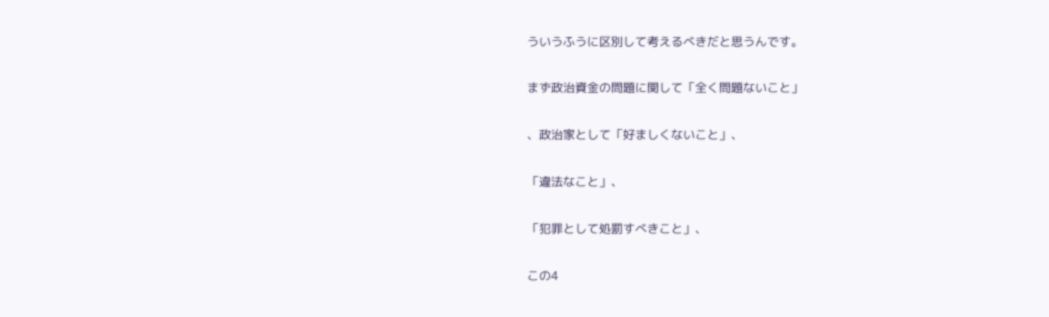ういうふうに区別して考えるべきだと思うんです。

まず政治資金の問題に関して「全く問題ないこと」

、政治家として「好ましくないこと」、

「違法なこと」、

「犯罪として処罰すべきこと」、

この4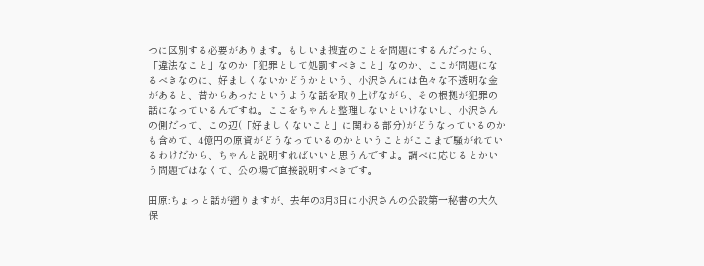つに区別する必要があります。もしいま捜査のことを問題にするんだったら、「違法なこと」なのか「犯罪として処罰すべきこと」なのか、ここが問題になるべきなのに、好ましくないかどうかという、小沢さんには色々な不透明な金があると、昔からあったというような話を取り上げながら、その根拠が犯罪の話になっているんですね。ここをちゃんと整理しないといけないし、小沢さんの側だって、この辺(「好ましくないこと」に関わる部分)がどうなっているのかも含めて、4億円の原資がどうなっているのかということがここまで騒がれているわけだから、ちゃんと説明すればいいと思うんですよ。調べに応じるとかいう問題ではなくて、公の場で直接説明すべきです。

田原:ちょっと話が遡りますが、去年の3月3日に小沢さんの公設第一秘書の大久保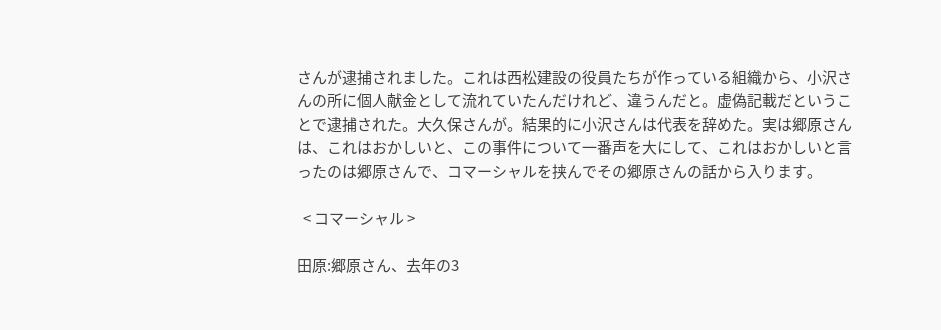さんが逮捕されました。これは西松建設の役員たちが作っている組織から、小沢さんの所に個人献金として流れていたんだけれど、違うんだと。虚偽記載だということで逮捕された。大久保さんが。結果的に小沢さんは代表を辞めた。実は郷原さんは、これはおかしいと、この事件について一番声を大にして、これはおかしいと言ったのは郷原さんで、コマーシャルを挟んでその郷原さんの話から入ります。

  < コマーシャル >

田原:郷原さん、去年の3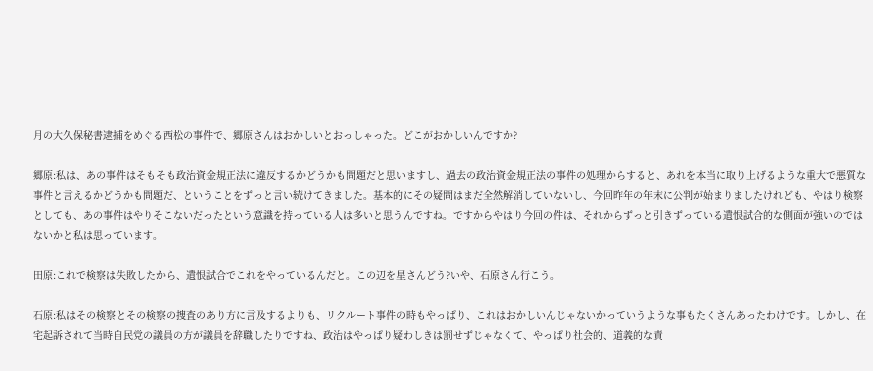月の大久保秘書逮捕をめぐる西松の事件で、郷原さんはおかしいとおっしゃった。どこがおかしいんですか?

郷原:私は、あの事件はそもそも政治資金規正法に違反するかどうかも問題だと思いますし、過去の政治資金規正法の事件の処理からすると、あれを本当に取り上げるような重大で悪質な事件と言えるかどうかも問題だ、ということをずっと言い続けてきました。基本的にその疑問はまだ全然解消していないし、今回昨年の年末に公判が始まりましたけれども、やはり検察としても、あの事件はやりそこないだったという意識を持っている人は多いと思うんですね。ですからやはり今回の件は、それからずっと引きずっている遺恨試合的な側面が強いのではないかと私は思っています。

田原:これで検察は失敗したから、遺恨試合でこれをやっているんだと。この辺を星さんどう?いや、石原さん行こう。

石原:私はその検察とその検察の捜査のあり方に言及するよりも、リクルート事件の時もやっぱり、これはおかしいんじゃないかっていうような事もたくさんあったわけです。しかし、在宅起訴されて当時自民党の議員の方が議員を辞職したりですね、政治はやっぱり疑わしきは罰せずじゃなくて、やっぱり社会的、道義的な責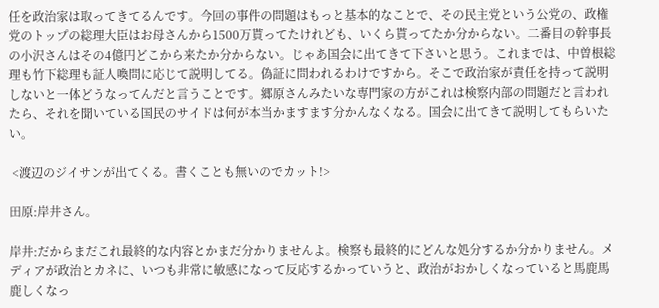任を政治家は取ってきてるんです。今回の事件の問題はもっと基本的なことで、その民主党という公党の、政権党のトップの総理大臣はお母さんから1500万貰ってたけれども、いくら貰ってたか分からない。二番目の幹事長の小沢さんはその4億円どこから来たか分からない。じゃあ国会に出てきて下さいと思う。これまでは、中曽根総理も竹下総理も証人喚問に応じて説明してる。偽証に問われるわけですから。そこで政治家が責任を持って説明しないと一体どうなってんだと言うことです。郷原さんみたいな専門家の方がこれは検察内部の問題だと言われたら、それを聞いている国民のサイドは何が本当かますます分かんなくなる。国会に出てきて説明してもらいたい。

 <渡辺のジイサンが出てくる。書くことも無いのでカット!>

田原:岸井さん。

岸井:だからまだこれ最終的な内容とかまだ分かりませんよ。検察も最終的にどんな処分するか分かりません。メディアが政治とカネに、いつも非常に敏感になって反応するかっていうと、政治がおかしくなっていると馬鹿馬鹿しくなっ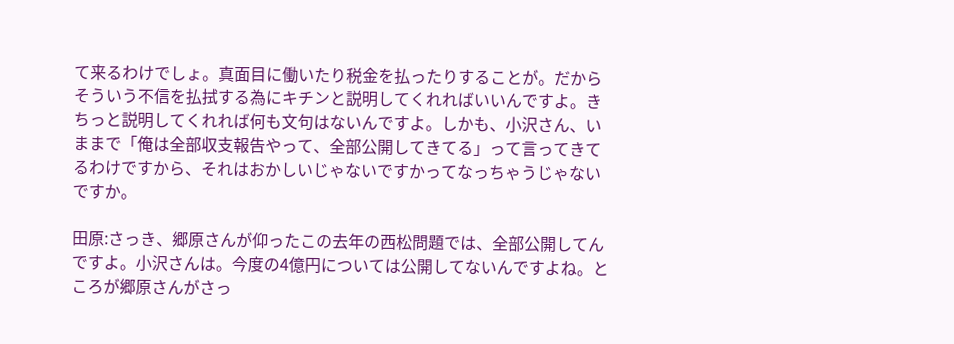て来るわけでしょ。真面目に働いたり税金を払ったりすることが。だからそういう不信を払拭する為にキチンと説明してくれればいいんですよ。きちっと説明してくれれば何も文句はないんですよ。しかも、小沢さん、いままで「俺は全部収支報告やって、全部公開してきてる」って言ってきてるわけですから、それはおかしいじゃないですかってなっちゃうじゃないですか。

田原:さっき、郷原さんが仰ったこの去年の西松問題では、全部公開してんですよ。小沢さんは。今度の4億円については公開してないんですよね。ところが郷原さんがさっ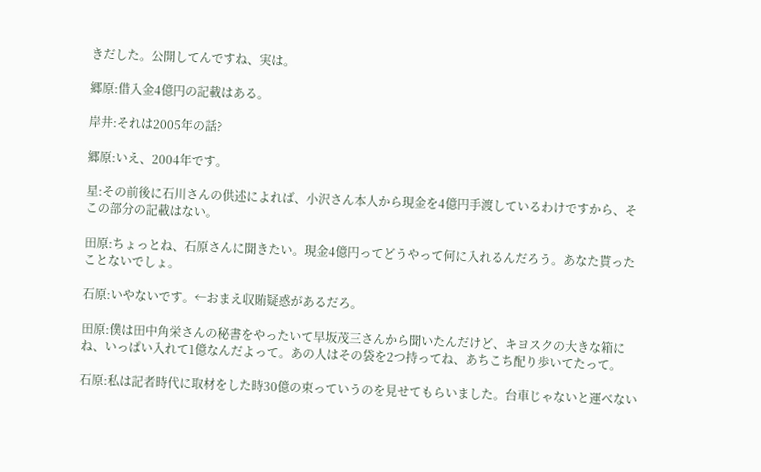きだした。公開してんですね、実は。

郷原:借入金4億円の記載はある。

岸井:それは2005年の話?

郷原:いえ、2004年です。

星:その前後に石川さんの供述によれば、小沢さん本人から現金を4億円手渡しているわけですから、そこの部分の記載はない。

田原:ちょっとね、石原さんに聞きたい。現金4億円ってどうやって何に入れるんだろう。あなた貰ったことないでしょ。

石原:いやないです。←おまえ収賄疑惑があるだろ。

田原:僕は田中角栄さんの秘書をやったいて早坂茂三さんから聞いたんだけど、キヨスクの大きな箱にね、いっぱい入れて1億なんだよって。あの人はその袋を2つ持ってね、あちこち配り歩いてたって。

石原:私は記者時代に取材をした時30億の束っていうのを見せてもらいました。台車じゃないと運べない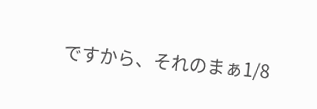ですから、それのまぁ1/8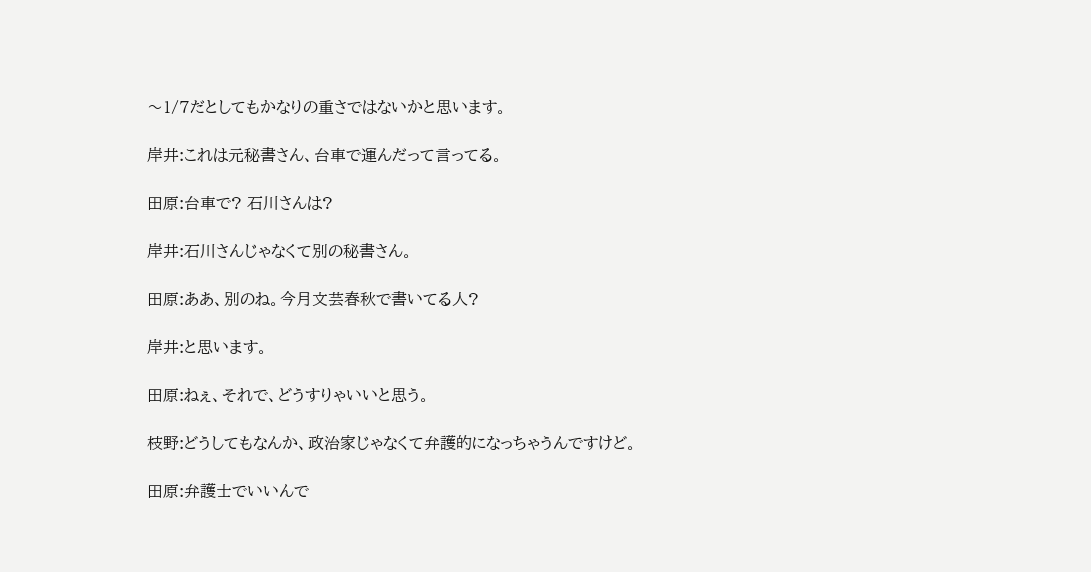〜1/7だとしてもかなりの重さではないかと思います。

岸井:これは元秘書さん、台車で運んだって言ってる。

田原:台車で? 石川さんは?

岸井:石川さんじゃなくて別の秘書さん。

田原:ああ、別のね。今月文芸春秋で書いてる人?

岸井:と思います。

田原:ねぇ、それで、どうすりゃいいと思う。

枝野:どうしてもなんか、政治家じゃなくて弁護的になっちゃうんですけど。

田原:弁護士でいいんで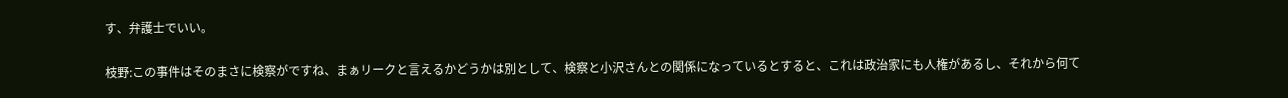す、弁護士でいい。

枝野:この事件はそのまさに検察がですね、まぁリークと言えるかどうかは別として、検察と小沢さんとの関係になっているとすると、これは政治家にも人権があるし、それから何て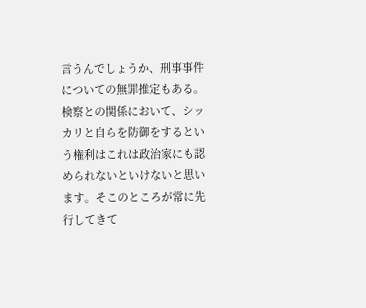言うんでしょうか、刑事事件についての無罪推定もある。検察との関係において、シッカリと自らを防御をするという権利はこれは政治家にも認められないといけないと思います。そこのところが常に先行してきて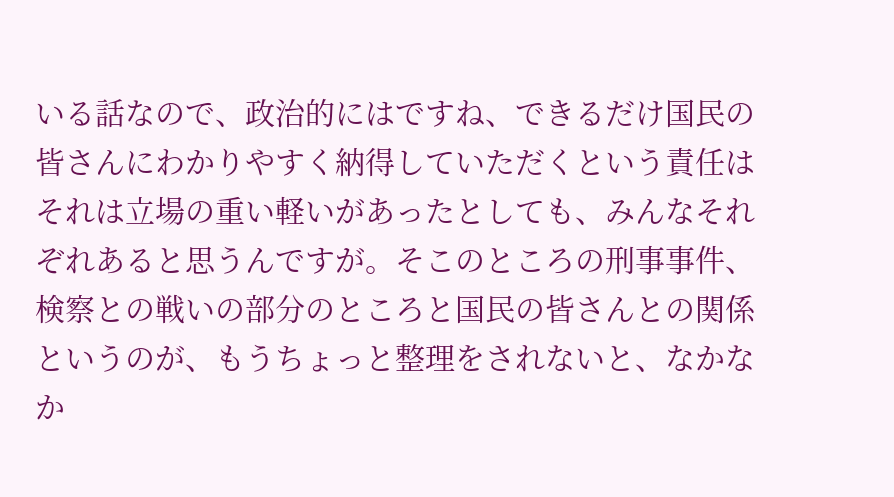いる話なので、政治的にはですね、できるだけ国民の皆さんにわかりやすく納得していただくという責任はそれは立場の重い軽いがあったとしても、みんなそれぞれあると思うんですが。そこのところの刑事事件、検察との戦いの部分のところと国民の皆さんとの関係というのが、もうちょっと整理をされないと、なかなか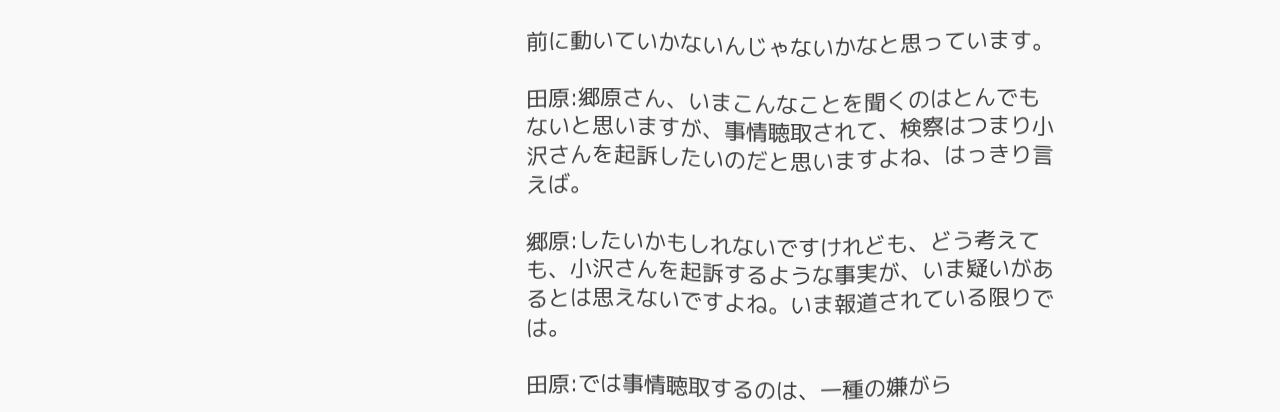前に動いていかないんじゃないかなと思っています。

田原:郷原さん、いまこんなことを聞くのはとんでもないと思いますが、事情聴取されて、検察はつまり小沢さんを起訴したいのだと思いますよね、はっきり言えば。

郷原:したいかもしれないですけれども、どう考えても、小沢さんを起訴するような事実が、いま疑いがあるとは思えないですよね。いま報道されている限りでは。

田原:では事情聴取するのは、一種の嫌がら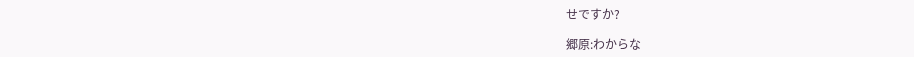せですか?

郷原:わからな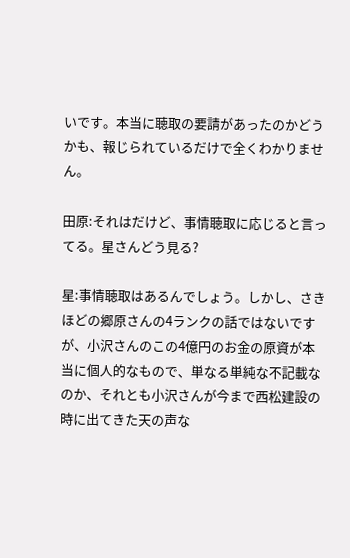いです。本当に聴取の要請があったのかどうかも、報じられているだけで全くわかりません。

田原:それはだけど、事情聴取に応じると言ってる。星さんどう見る?

星:事情聴取はあるんでしょう。しかし、さきほどの郷原さんの4ランクの話ではないですが、小沢さんのこの4億円のお金の原資が本当に個人的なもので、単なる単純な不記載なのか、それとも小沢さんが今まで西松建設の時に出てきた天の声な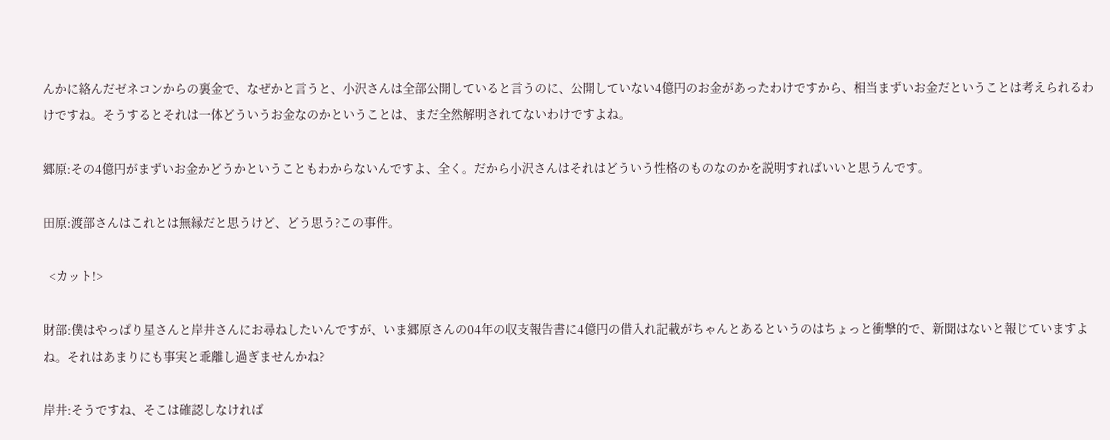んかに絡んだゼネコンからの裏金で、なぜかと言うと、小沢さんは全部公開していると言うのに、公開していない4億円のお金があったわけですから、相当まずいお金だということは考えられるわけですね。そうするとそれは一体どういうお金なのかということは、まだ全然解明されてないわけですよね。

郷原:その4億円がまずいお金かどうかということもわからないんですよ、全く。だから小沢さんはそれはどういう性格のものなのかを説明すればいいと思うんです。

田原:渡部さんはこれとは無縁だと思うけど、どう思う?この事件。

  <カット!>

財部:僕はやっぱり星さんと岸井さんにお尋ねしたいんですが、いま郷原さんの04年の収支報告書に4億円の借入れ記載がちゃんとあるというのはちょっと衝撃的で、新聞はないと報じていますよね。それはあまりにも事実と乖離し過ぎませんかね?

岸井:そうですね、そこは確認しなければ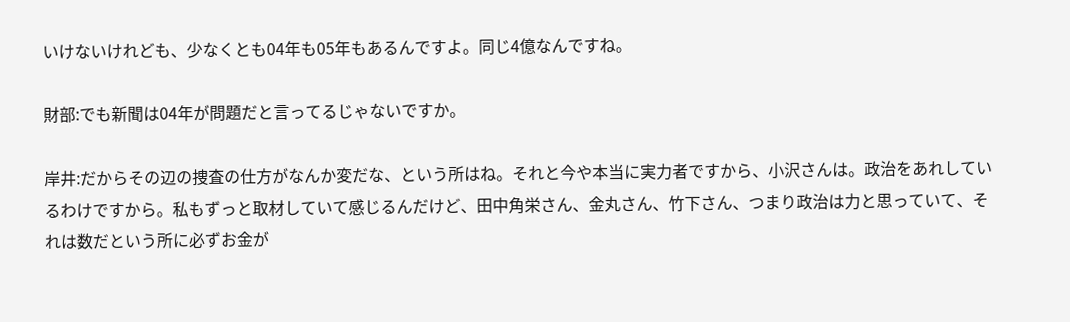いけないけれども、少なくとも04年も05年もあるんですよ。同じ4億なんですね。

財部:でも新聞は04年が問題だと言ってるじゃないですか。

岸井:だからその辺の捜査の仕方がなんか変だな、という所はね。それと今や本当に実力者ですから、小沢さんは。政治をあれしているわけですから。私もずっと取材していて感じるんだけど、田中角栄さん、金丸さん、竹下さん、つまり政治は力と思っていて、それは数だという所に必ずお金が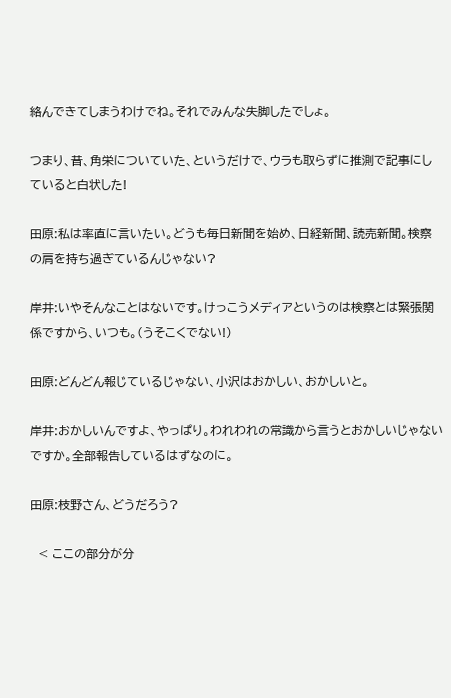絡んできてしまうわけでね。それでみんな失脚したでしょ。

つまり、昔、角栄についていた、というだけで、ウラも取らずに推測で記事にしていると白状した!

田原:私は率直に言いたい。どうも毎日新聞を始め、日経新聞、読売新聞。検察の肩を持ち過ぎているんじゃない?

岸井:いやそんなことはないです。けっこうメディアというのは検察とは緊張関係ですから、いつも。(うそこくでない!)

田原:どんどん報じているじゃない、小沢はおかしい、おかしいと。

岸井:おかしいんですよ、やっぱり。われわれの常識から言うとおかしいじゃないですか。全部報告しているはずなのに。

田原:枝野さん、どうだろう?

  < ここの部分が分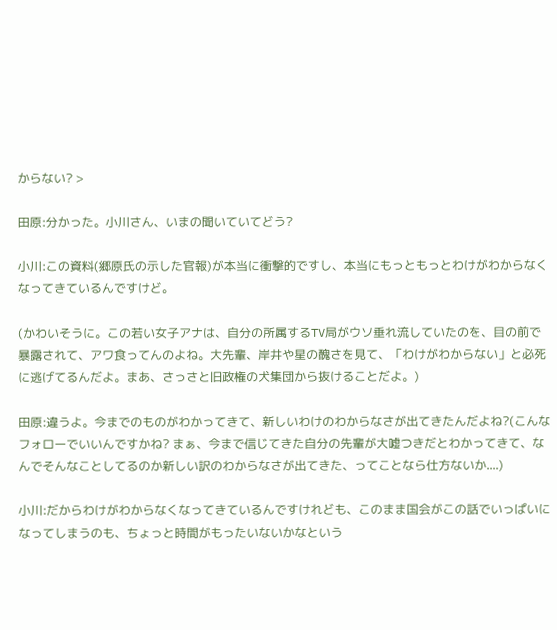からない? >

田原:分かった。小川さん、いまの聞いていてどう?

小川:この資料(郷原氏の示した官報)が本当に衝撃的ですし、本当にもっともっとわけがわからなくなってきているんですけど。

(かわいそうに。この若い女子アナは、自分の所属するTV局がウソ垂れ流していたのを、目の前で暴露されて、アワ食ってんのよね。大先輩、岸井や星の醜さを見て、「わけがわからない」と必死に逃げてるんだよ。まあ、さっさと旧政権の犬集団から抜けることだよ。)

田原:違うよ。今までのものがわかってきて、新しいわけのわからなさが出てきたんだよね?(こんなフォローでいいんですかね? まぁ、今まで信じてきた自分の先輩が大嘘つきだとわかってきて、なんでそんなことしてるのか新しい訳のわからなさが出てきた、ってことなら仕方ないか....)

小川:だからわけがわからなくなってきているんですけれども、このまま国会がこの話でいっぱいになってしまうのも、ちょっと時間がもったいないかなという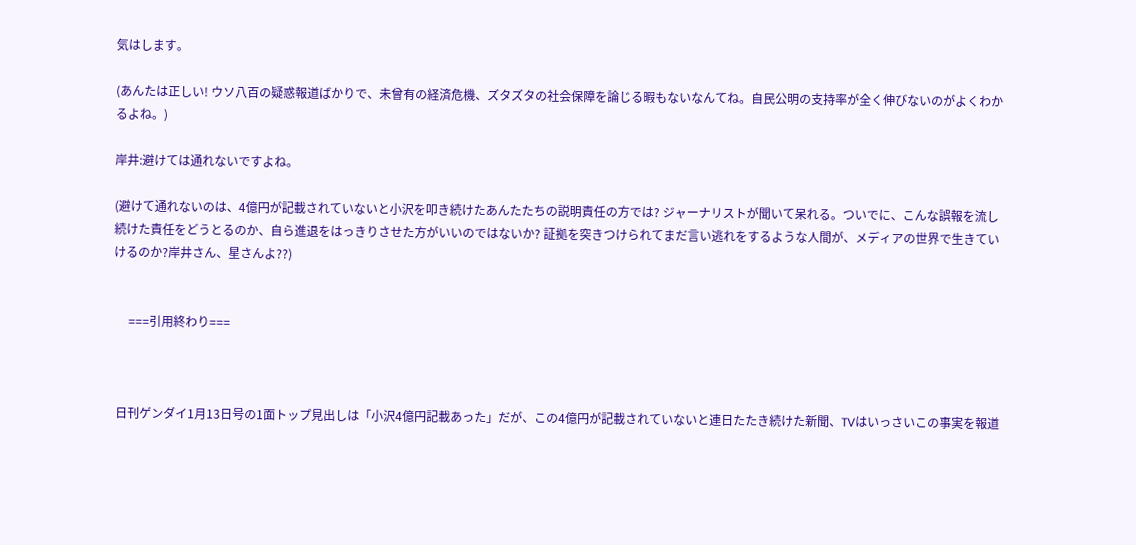気はします。

(あんたは正しい! ウソ八百の疑惑報道ばかりで、未曾有の経済危機、ズタズタの社会保障を論じる暇もないなんてね。自民公明の支持率が全く伸びないのがよくわかるよね。)

岸井:避けては通れないですよね。

(避けて通れないのは、4億円が記載されていないと小沢を叩き続けたあんたたちの説明責任の方では? ジャーナリストが聞いて呆れる。ついでに、こんな誤報を流し続けた責任をどうとるのか、自ら進退をはっきりさせた方がいいのではないか? 証拠を突きつけられてまだ言い逃れをするような人間が、メディアの世界で生きていけるのか?岸井さん、星さんよ??)


     ===引用終わり===



 日刊ゲンダイ1月13日号の1面トップ見出しは「小沢4億円記載あった」だが、この4億円が記載されていないと連日たたき続けた新聞、TVはいっさいこの事実を報道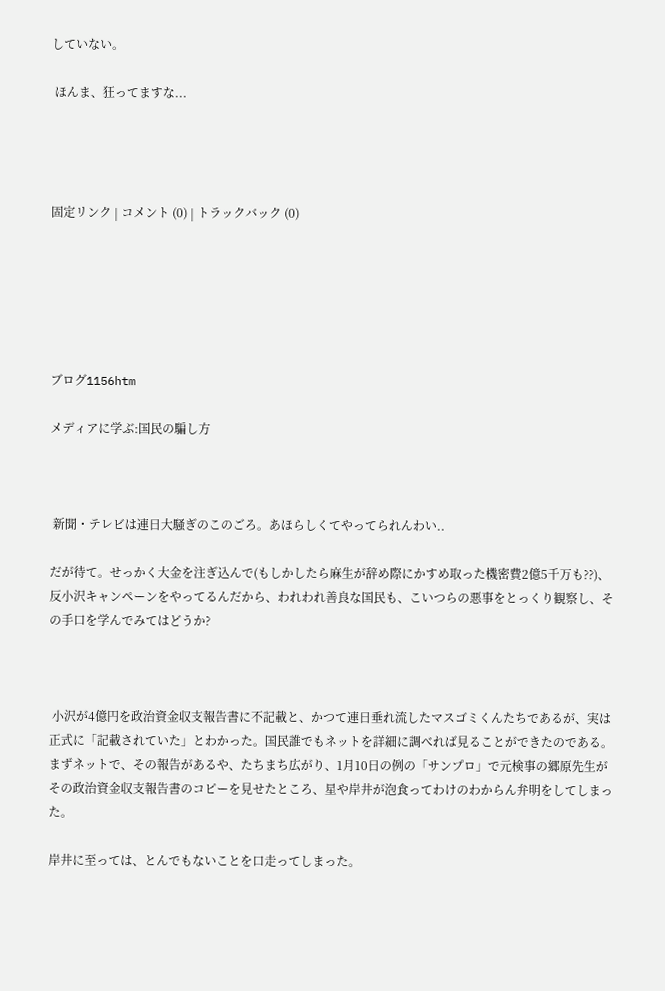していない。

 ほんま、狂ってますな...




固定リンク | コメント (0) | トラックバック (0)






ブログ1156htm

メディアに学ぶ:国民の騙し方



 新聞・テレビは連日大騒ぎのこのごろ。あほらしくてやってられんわい..

だが待て。せっかく大金を注ぎ込んで(もしかしたら麻生が辞め際にかすめ取った機密費2億5千万も??)、反小沢キャンペーンをやってるんだから、われわれ善良な国民も、こいつらの悪事をとっくり観察し、その手口を学んでみてはどうか?



 小沢が4億円を政治資金収支報告書に不記載と、かつて連日垂れ流したマスゴミくんたちであるが、実は正式に「記載されていた」とわかった。国民誰でもネットを詳細に調べれば見ることができたのである。まずネットで、その報告があるや、たちまち広がり、1月10日の例の「サンプロ」で元検事の郷原先生がその政治資金収支報告書のコピーを見せたところ、星や岸井が泡食ってわけのわからん弁明をしてしまった。

岸井に至っては、とんでもないことを口走ってしまった。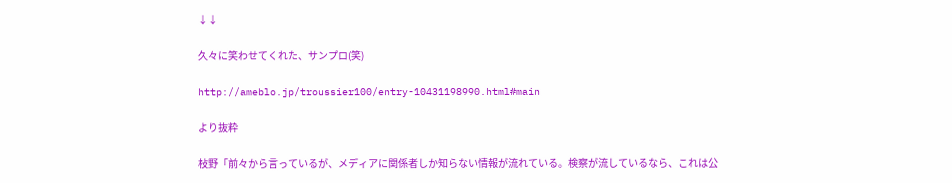↓↓

久々に笑わせてくれた、サンプロ(笑)

http://ameblo.jp/troussier100/entry-10431198990.html#main

より抜粋

枝野「前々から言っているが、メディアに関係者しか知らない情報が流れている。検察が流しているなら、これは公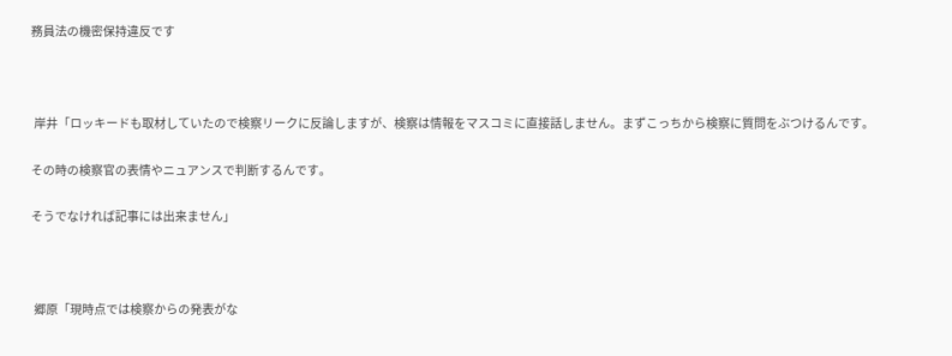務員法の機密保持違反です



 岸井「ロッキードも取材していたので検察リークに反論しますが、検察は情報をマスコミに直接話しません。まずこっちから検察に質問をぶつけるんです。

その時の検察官の表情やニュアンスで判断するんです。

そうでなければ記事には出来ません」



 郷原「現時点では検察からの発表がな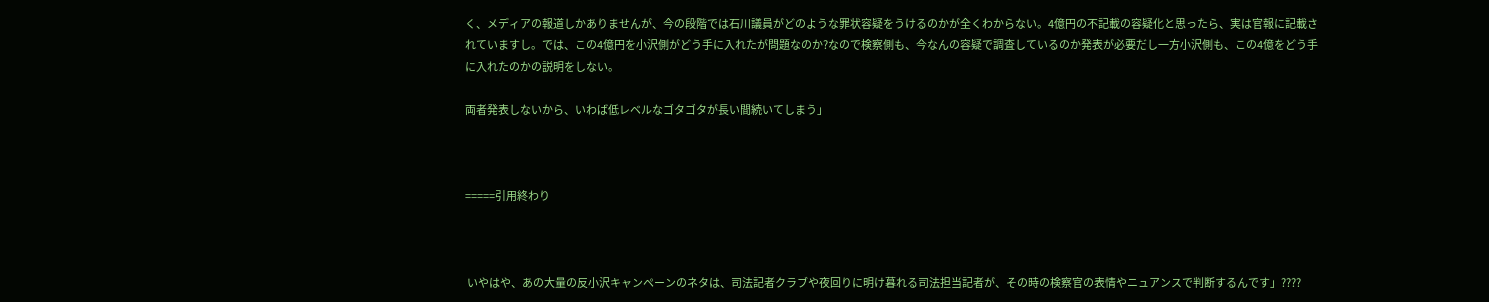く、メディアの報道しかありませんが、今の段階では石川議員がどのような罪状容疑をうけるのかが全くわからない。4億円の不記載の容疑化と思ったら、実は官報に記載されていますし。では、この4億円を小沢側がどう手に入れたが問題なのか?なので検察側も、今なんの容疑で調査しているのか発表が必要だし一方小沢側も、この4億をどう手に入れたのかの説明をしない。

両者発表しないから、いわば低レベルなゴタゴタが長い間続いてしまう」



=====引用終わり



 いやはや、あの大量の反小沢キャンペーンのネタは、司法記者クラブや夜回りに明け暮れる司法担当記者が、その時の検察官の表情やニュアンスで判断するんです」????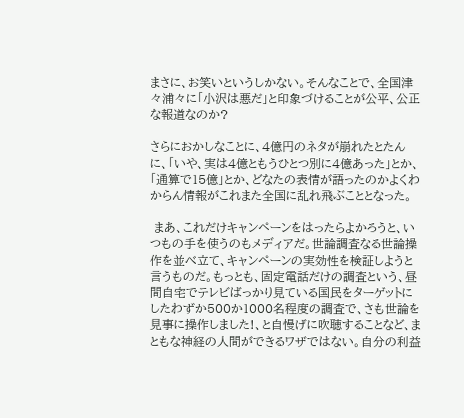まさに、お笑いというしかない。そんなことで、全国津々浦々に「小沢は悪だ」と印象づけることが公平、公正な報道なのか?

さらにおかしなことに、4億円のネタが崩れたとたんに、「いや、実は4億ともうひとつ別に4億あった」とか、「通算で15億」とか、どなたの表情が語ったのかよくわからん情報がこれまた全国に乱れ飛ぶこととなった。

 まあ、これだけキャンペーンをはったらよかろうと、いつもの手を使うのもメディアだ。世論調査なる世論操作を並べ立て、キャンペーンの実効性を検証しようと言うものだ。もっとも、固定電話だけの調査という、昼間自宅でテレビばっかり見ている国民をターゲットにしたわずか500か1000名程度の調査で、さも世論を見事に操作しました!、と自慢げに吹聴することなど、まともな神経の人間ができるワザではない。自分の利益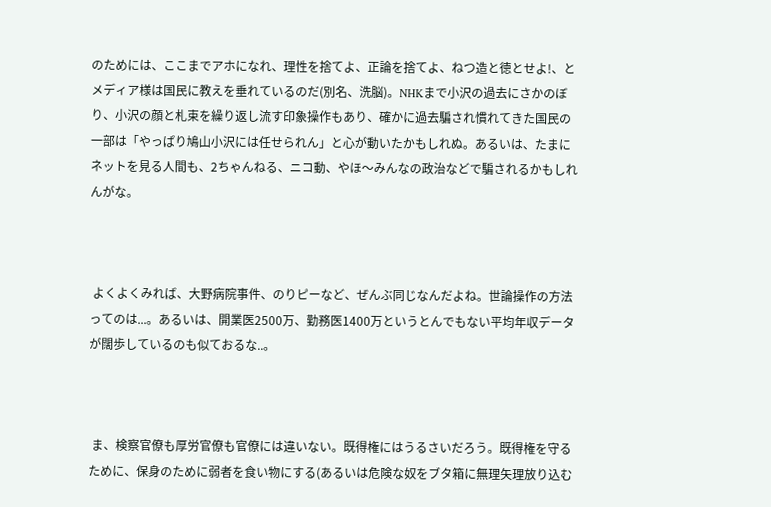のためには、ここまでアホになれ、理性を捨てよ、正論を捨てよ、ねつ造と徳とせよ!、とメディア様は国民に教えを垂れているのだ(別名、洗脳)。NHKまで小沢の過去にさかのぼり、小沢の顔と札束を繰り返し流す印象操作もあり、確かに過去騙され慣れてきた国民の一部は「やっぱり鳩山小沢には任せられん」と心が動いたかもしれぬ。あるいは、たまにネットを見る人間も、2ちゃんねる、ニコ動、やほ〜みんなの政治などで騙されるかもしれんがな。



 よくよくみれば、大野病院事件、のりピーなど、ぜんぶ同じなんだよね。世論操作の方法ってのは...。あるいは、開業医2500万、勤務医1400万というとんでもない平均年収データが闊歩しているのも似ておるな..。



 ま、検察官僚も厚労官僚も官僚には違いない。既得権にはうるさいだろう。既得権を守るために、保身のために弱者を食い物にする(あるいは危険な奴をブタ箱に無理矢理放り込む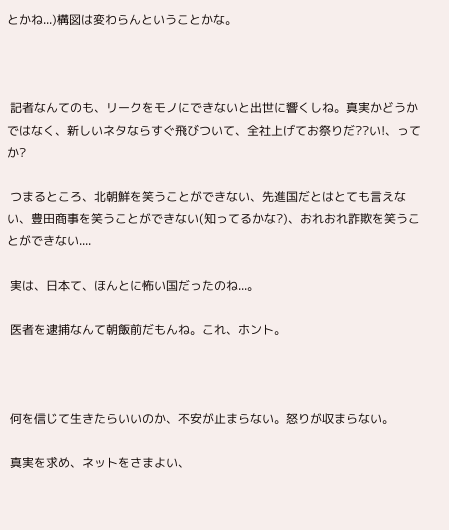とかね...)構図は変わらんということかな。



 記者なんてのも、リークをモノにできないと出世に響くしね。真実かどうかではなく、新しいネタならすぐ飛びついて、全社上げてお祭りだ??い!、ってか?

 つまるところ、北朝鮮を笑うことができない、先進国だとはとても言えない、豊田商事を笑うことができない(知ってるかな?)、おれおれ詐欺を笑うことができない....

 実は、日本て、ほんとに怖い国だったのね...。

 医者を逮捕なんて朝飯前だもんね。これ、ホント。



 何を信じて生きたらいいのか、不安が止まらない。怒りが収まらない。

 真実を求め、ネットをさまよい、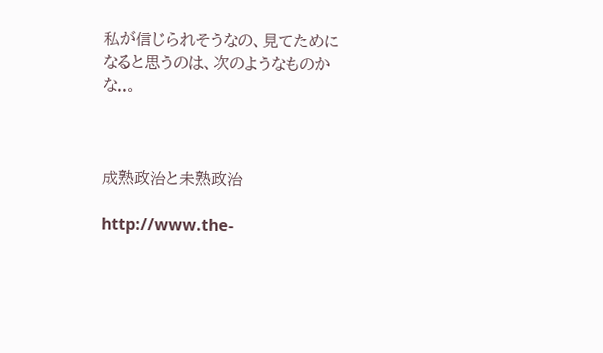私が信じられそうなの、見てためになると思うのは、次のようなものかな..。



成熟政治と未熟政治

http://www.the-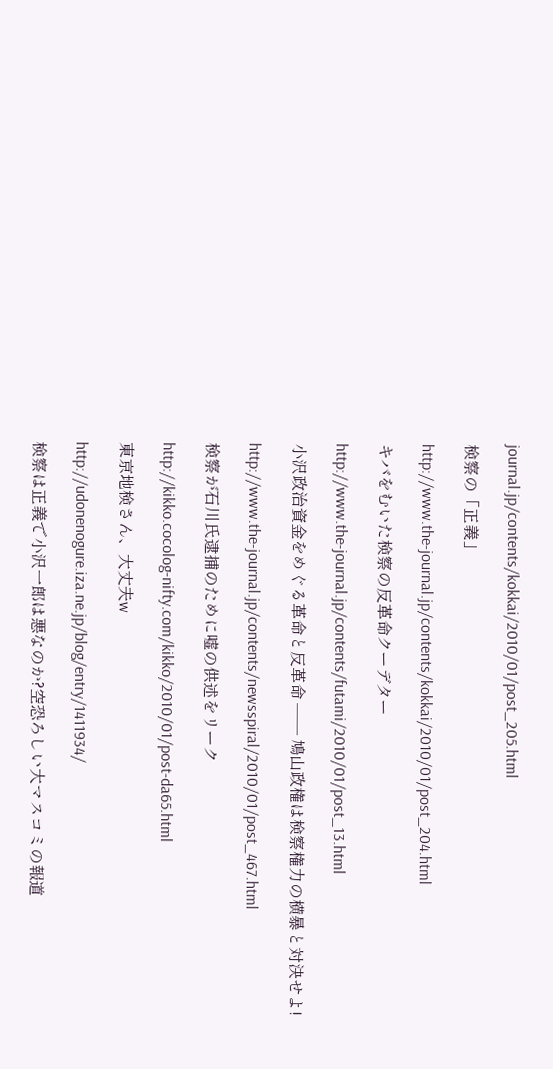journal.jp/contents/kokkai/2010/01/post_205.html

検察の「正義」

http://www.the-journal.jp/contents/kokkai/2010/01/post_204.html

キバをむいた検察の反革命クーデター

http://www.the-journal.jp/contents/futami/2010/01/post_13.html

小沢政治資金をめぐる革命と反革命 ── 鳩山政権は検察権力の横暴と対決せよ!

http://www.the-journal.jp/contents/newsspiral/2010/01/post_467.html

検察が石川氏逮捕のために嘘の供述をリーク

http://kikko.cocolog-nifty.com/kikko/2010/01/post-da65.html

東京地検さん、大丈夫w

http://udonenogure.iza.ne.jp/blog/entry/1411934/

検察は正義で小沢一郎は悪なのか?空恐ろしい大マスコミの報道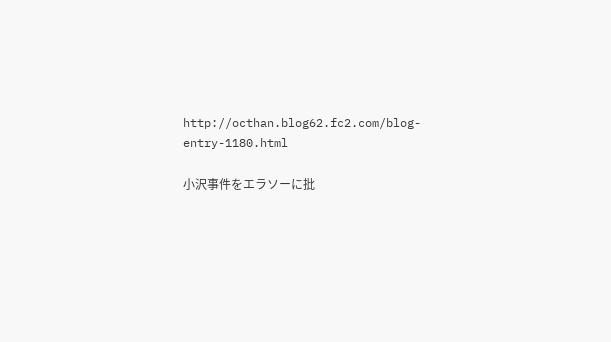http://octhan.blog62.fc2.com/blog-entry-1180.html

小沢事件をエラソーに批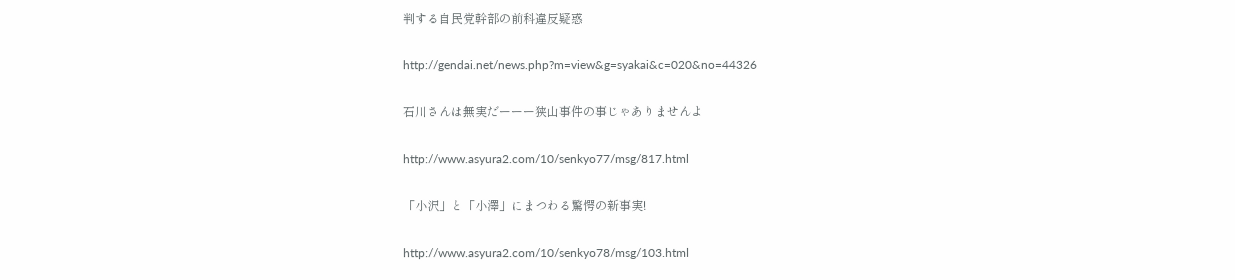判する自民党幹部の前科違反疑惑

http://gendai.net/news.php?m=view&g=syakai&c=020&no=44326

石川さんは無実だーーー狭山事件の事じゃありませんよ

http://www.asyura2.com/10/senkyo77/msg/817.html

「小沢」と「小澤」にまつわる驚愕の新事実!

http://www.asyura2.com/10/senkyo78/msg/103.html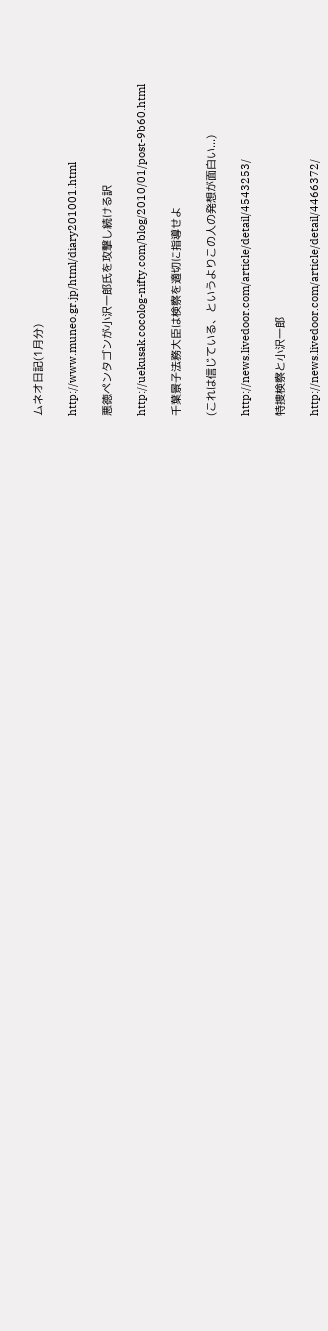ムネオ日記(1月分)

http://www.muneo.gr.jp/html/diary201001.html

悪徳ペンタゴンが小沢一郎氏を攻撃し続ける訳

http://uekusak.cocolog-nifty.com/blog/2010/01/post-9b60.html

千葉景子法務大臣は検察を適切に指導せよ

(これは信じている、というよりこの人の発想が面白い...)

http://news.livedoor.com/article/detail/4543253/

特捜検察と小沢一郎

http://news.livedoor.com/article/detail/4466372/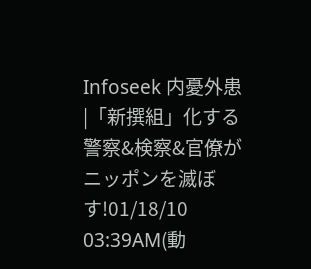Infoseek 内憂外患|「新撰組」化する警察&検察&官僚がニッポンを滅ぼす!01/18/10 03:39AM(動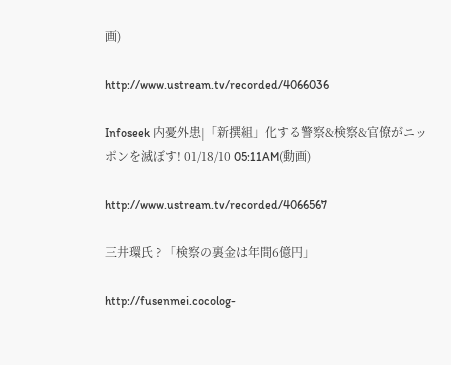画)

http://www.ustream.tv/recorded/4066036

Infoseek 内憂外患|「新撰組」化する警察&検察&官僚がニッポンを滅ぼす! 01/18/10 05:11AM(動画)

http://www.ustream.tv/recorded/4066567

三井環氏 ? 「検察の裏金は年間6億円」

http://fusenmei.cocolog-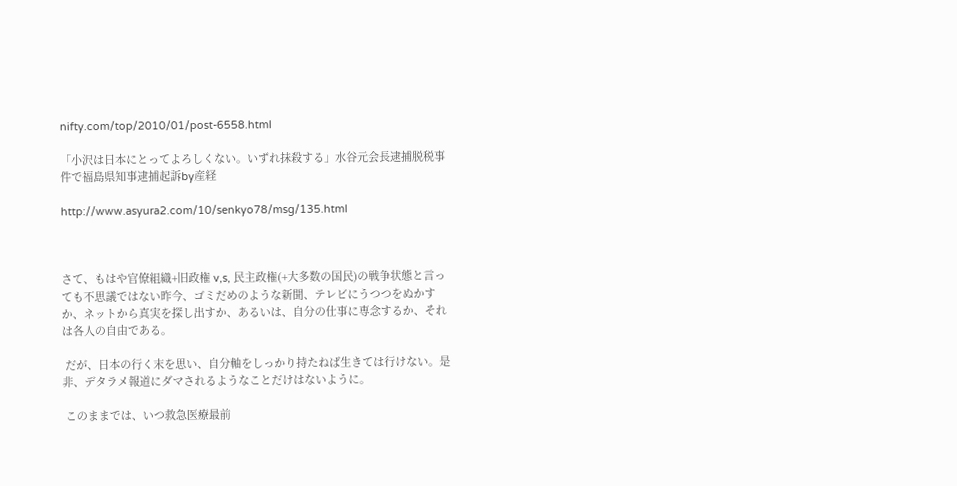nifty.com/top/2010/01/post-6558.html

「小沢は日本にとってよろしくない。いずれ抹殺する」水谷元会長逮捕脱税事件で福島県知事逮捕起訴by産経

http://www.asyura2.com/10/senkyo78/msg/135.html



さて、もはや官僚組織+旧政権 v,s, 民主政権(+大多数の国民)の戦争状態と言っても不思議ではない昨今、ゴミだめのような新聞、テレビにうつつをぬかすか、ネットから真実を探し出すか、あるいは、自分の仕事に専念するか、それは各人の自由である。

 だが、日本の行く末を思い、自分軸をしっかり持たねば生きては行けない。是非、デタラメ報道にダマされるようなことだけはないように。

 このままでは、いつ救急医療最前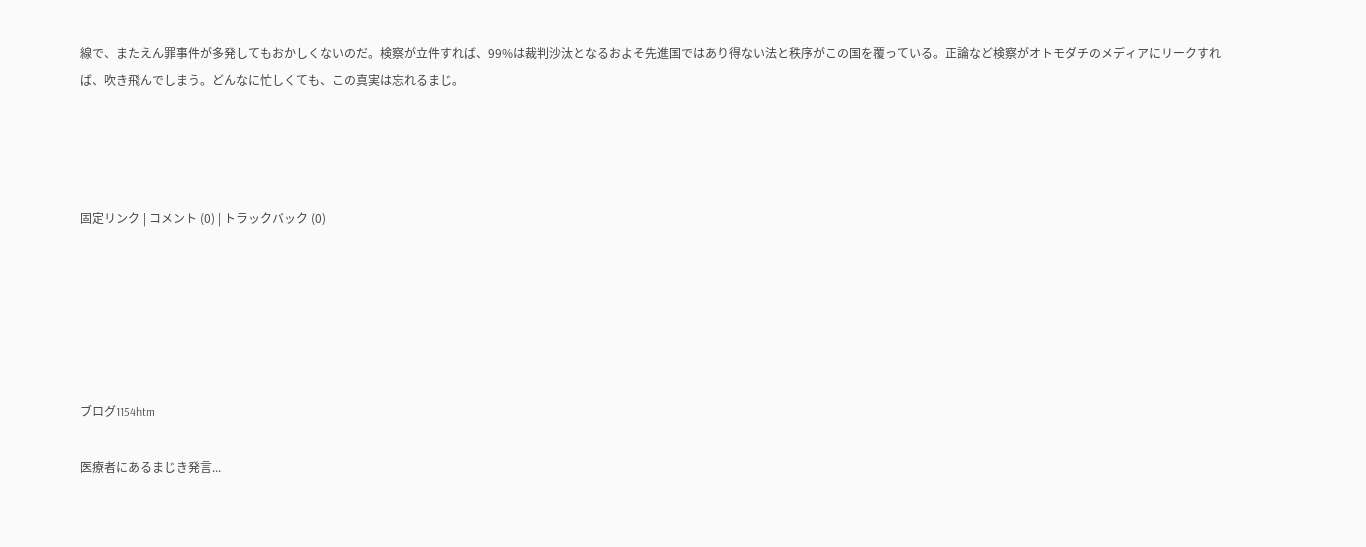線で、またえん罪事件が多発してもおかしくないのだ。検察が立件すれば、99%は裁判沙汰となるおよそ先進国ではあり得ない法と秩序がこの国を覆っている。正論など検察がオトモダチのメディアにリークすれば、吹き飛んでしまう。どんなに忙しくても、この真実は忘れるまじ。




固定リンク | コメント (0) | トラックバック (0)






ブログ1154htm

医療者にあるまじき発言...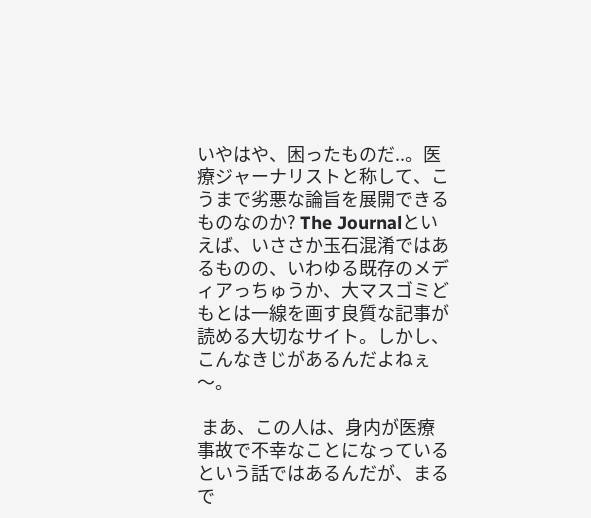いやはや、困ったものだ..。医療ジャーナリストと称して、こうまで劣悪な論旨を展開できるものなのか? The Journalといえば、いささか玉石混淆ではあるものの、いわゆる既存のメディアっちゅうか、大マスゴミどもとは一線を画す良質な記事が読める大切なサイト。しかし、こんなきじがあるんだよねぇ〜。

 まあ、この人は、身内が医療事故で不幸なことになっているという話ではあるんだが、まるで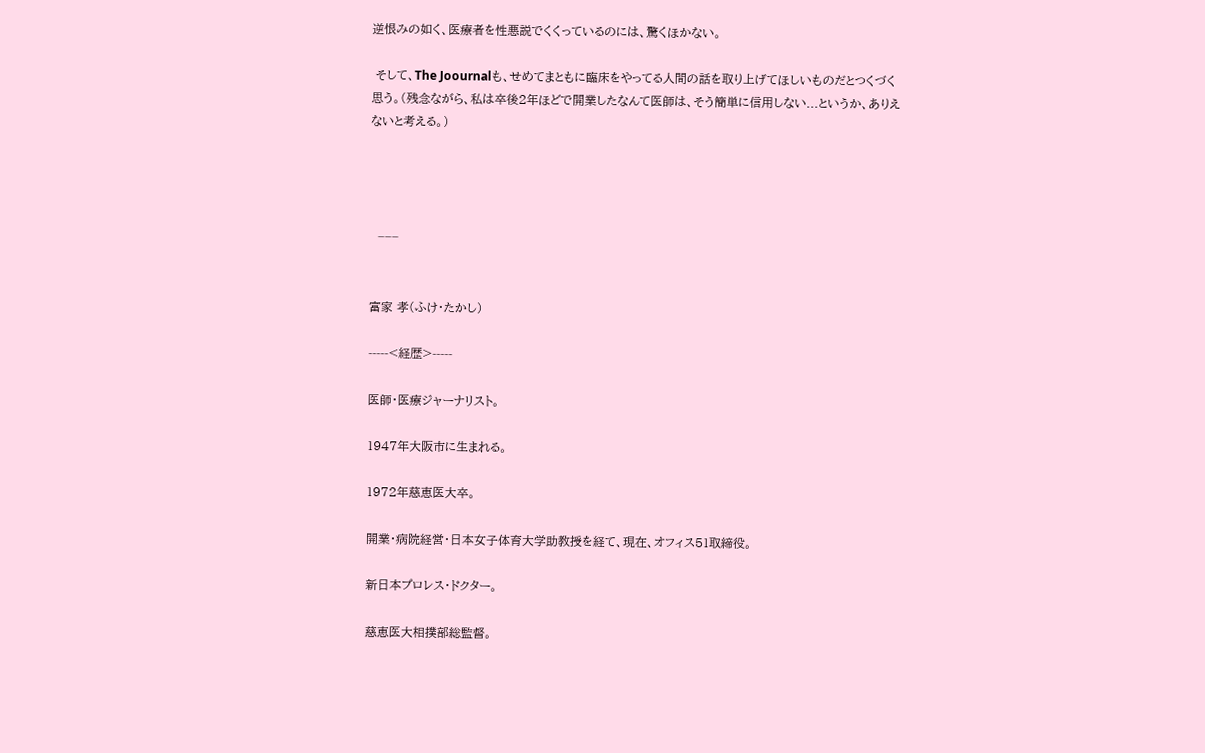逆恨みの如く、医療者を性悪説でくくっているのには、驚くほかない。

 そして、The Joournalも、せめてまともに臨床をやってる人間の話を取り上げてほしいものだとつくづく思う。(残念ながら、私は卒後2年ほどで開業したなんて医師は、そう簡単に信用しない...というか、ありえないと考える。)




  −−−


富家 孝(ふけ・たかし)

-----<経歴>-----

医師・医療ジャーナリスト。

1947年大阪市に生まれる。

1972年慈恵医大卒。

開業・病院経営・日本女子体育大学助教授を経て、現在、オフィス51取締役。

新日本プロレス・ドクター。

慈恵医大相撲部総監督。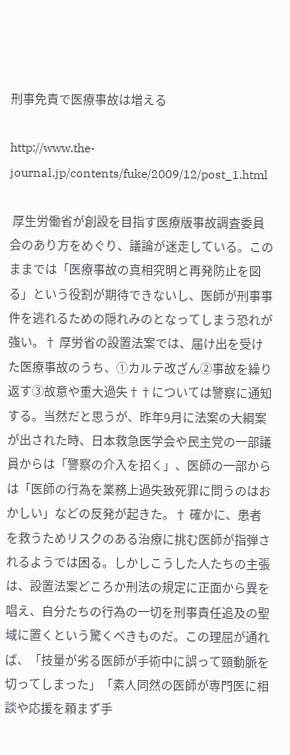刑事免責で医療事故は増える

http://www.the-journal.jp/contents/fuke/2009/12/post_1.html

 厚生労働省が創設を目指す医療版事故調査委員会のあり方をめぐり、議論が迷走している。このままでは「医療事故の真相究明と再発防止を図る」という役割が期待できないし、医師が刑事事件を逃れるための隠れみのとなってしまう恐れが強い。† 厚労省の設置法案では、届け出を受けた医療事故のうち、①カルテ改ざん②事故を繰り返す③故意や重大過失††については警察に通知する。当然だと思うが、昨年9月に法案の大綱案が出された時、日本救急医学会や民主党の一部議員からは「警察の介入を招く」、医師の一部からは「医師の行為を業務上過失致死罪に問うのはおかしい」などの反発が起きた。† 確かに、患者を救うためリスクのある治療に挑む医師が指弾されるようでは困る。しかしこうした人たちの主張は、設置法案どころか刑法の規定に正面から異を唱え、自分たちの行為の一切を刑事責任追及の聖域に置くという驚くべきものだ。この理屈が通れば、「技量が劣る医師が手術中に誤って頸動脈を切ってしまった」「素人同然の医師が専門医に相談や応援を頼まず手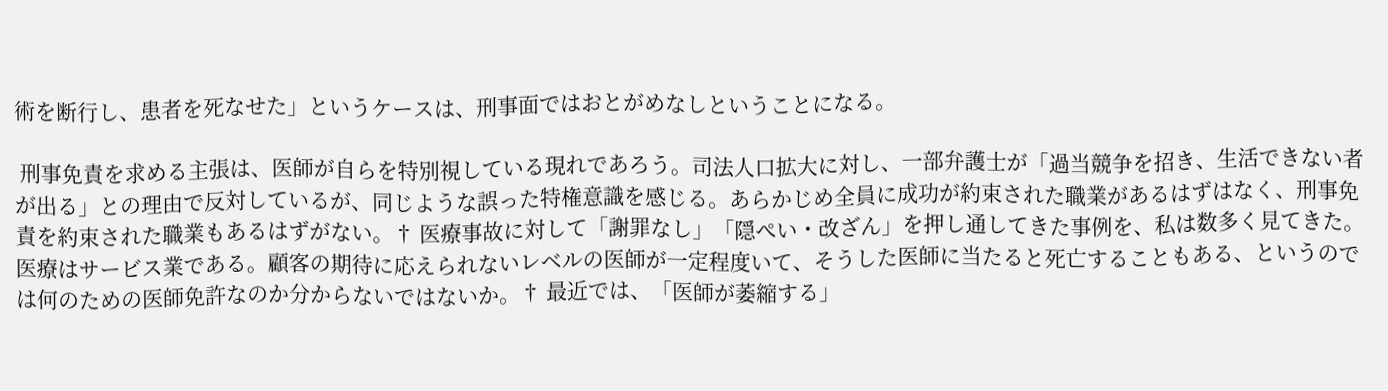術を断行し、患者を死なせた」というケースは、刑事面ではおとがめなしということになる。

 刑事免責を求める主張は、医師が自らを特別視している現れであろう。司法人口拡大に対し、一部弁護士が「過当競争を招き、生活できない者が出る」との理由で反対しているが、同じような誤った特権意識を感じる。あらかじめ全員に成功が約束された職業があるはずはなく、刑事免責を約束された職業もあるはずがない。† 医療事故に対して「謝罪なし」「隠ぺい・改ざん」を押し通してきた事例を、私は数多く見てきた。医療はサービス業である。顧客の期待に応えられないレベルの医師が一定程度いて、そうした医師に当たると死亡することもある、というのでは何のための医師免許なのか分からないではないか。† 最近では、「医師が萎縮する」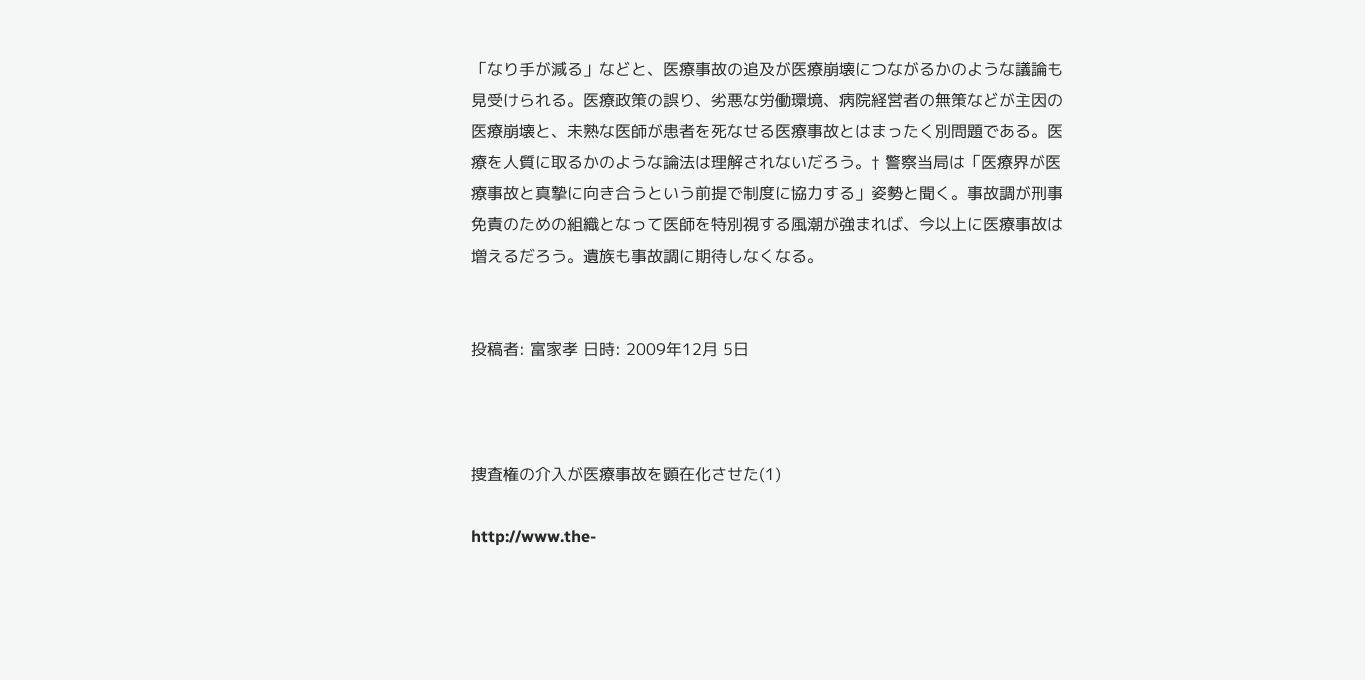「なり手が減る」などと、医療事故の追及が医療崩壊につながるかのような議論も見受けられる。医療政策の誤り、劣悪な労働環境、病院経営者の無策などが主因の医療崩壊と、未熟な医師が患者を死なせる医療事故とはまったく別問題である。医療を人質に取るかのような論法は理解されないだろう。† 警察当局は「医療界が医療事故と真摯に向き合うという前提で制度に協力する」姿勢と聞く。事故調が刑事免責のための組織となって医師を特別視する風潮が強まれば、今以上に医療事故は増えるだろう。遺族も事故調に期待しなくなる。


投稿者: 富家孝 日時: 2009年12月 5日



捜査権の介入が医療事故を顕在化させた(1)

http://www.the-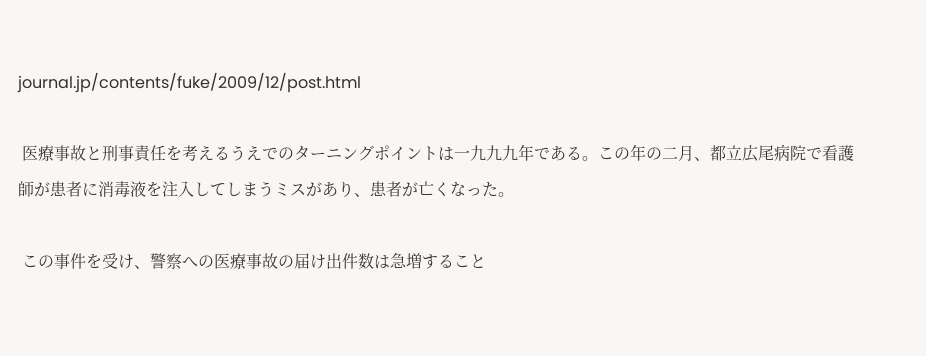journal.jp/contents/fuke/2009/12/post.html

 医療事故と刑事責任を考えるうえでのターニングポイントは一九九九年である。この年の二月、都立広尾病院で看護師が患者に消毒液を注入してしまうミスがあり、患者が亡くなった。

 この事件を受け、警察への医療事故の届け出件数は急増すること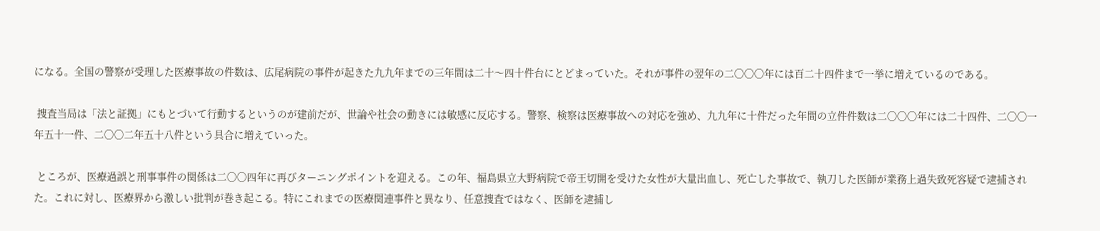になる。全国の警察が受理した医療事故の件数は、広尾病院の事件が起きた九九年までの三年間は二十〜四十件台にとどまっていた。それが事件の翌年の二〇〇〇年には百二十四件まで一挙に増えているのである。

 捜査当局は「法と証拠」にもとづいて行動するというのが建前だが、世論や社会の動きには敏感に反応する。警察、検察は医療事故への対応を強め、九九年に十件だった年間の立件件数は二〇〇〇年には二十四件、二〇〇一年五十一件、二〇〇二年五十八件という具合に増えていった。

 ところが、医療過誤と刑事事件の関係は二〇〇四年に再びターニングポイントを迎える。この年、福島県立大野病院で帝王切開を受けた女性が大量出血し、死亡した事故で、執刀した医師が業務上過失致死容疑で逮捕された。これに対し、医療界から激しい批判が巻き起こる。特にこれまでの医療関連事件と異なり、任意捜査ではなく、医師を逮捕し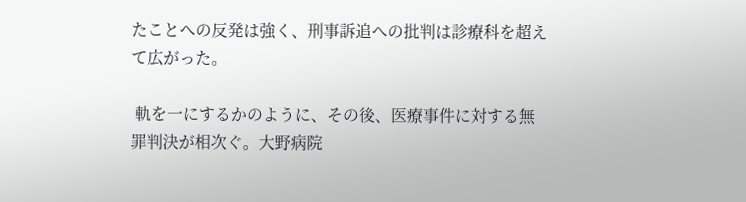たことへの反発は強く、刑事訴追への批判は診療科を超えて広がった。

 軌を一にするかのように、その後、医療事件に対する無罪判決が相次ぐ。大野病院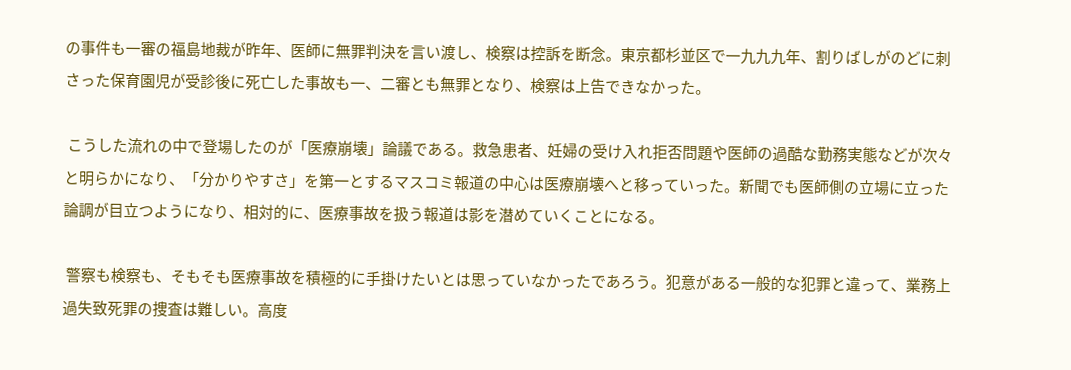の事件も一審の福島地裁が昨年、医師に無罪判決を言い渡し、検察は控訴を断念。東京都杉並区で一九九九年、割りばしがのどに刺さった保育園児が受診後に死亡した事故も一、二審とも無罪となり、検察は上告できなかった。

 こうした流れの中で登場したのが「医療崩壊」論議である。救急患者、妊婦の受け入れ拒否問題や医師の過酷な勤務実態などが次々と明らかになり、「分かりやすさ」を第一とするマスコミ報道の中心は医療崩壊へと移っていった。新聞でも医師側の立場に立った論調が目立つようになり、相対的に、医療事故を扱う報道は影を潜めていくことになる。

 警察も検察も、そもそも医療事故を積極的に手掛けたいとは思っていなかったであろう。犯意がある一般的な犯罪と違って、業務上過失致死罪の捜査は難しい。高度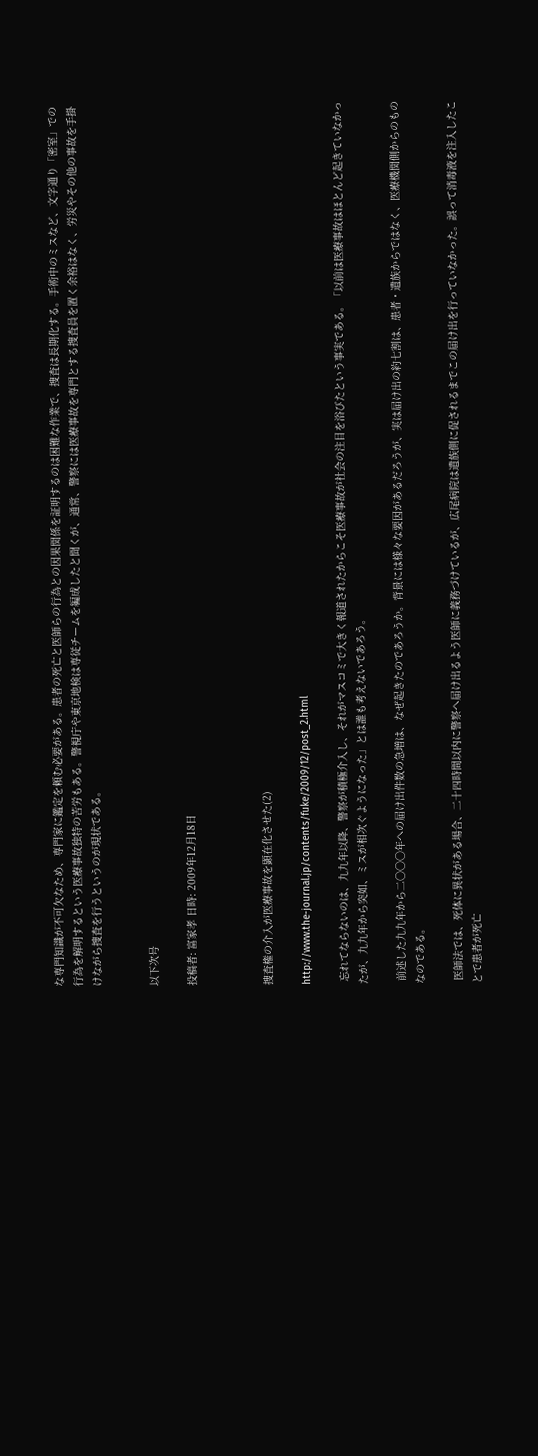な専門知識が不可欠なため、専門家に鑑定を頼む必要がある。患者の死亡と医師らの行為との因果関係を証明するのは困難な作業で、捜査は長期化する。手術中のミスなど、文字通り「密室」での行為を解明するという医療事故独特の苦労もある。警視庁や東京地検は専従チームを編成したと聞くが、通常、警察には医療事故を専門とする捜査員を置く余裕はなく、労災やその他の事故を手掛けながら捜査を行うというのが現状である。


以下次号

投稿者: 富家孝 日時: 2009年12月18日



捜査権の介入が医療事故を顕在化させた(2)

http://www.the-journal.jp/contents/fuke/2009/12/post_2.html

 忘れてならないのは、九九年以降、警察が積極介入し、それがマスコミで大きく報道されたからこそ医療事故が社会の注目を浴びたという事実である。「以前は医療事故はほとんど起きていなかったが、九九年から突如、ミスが相次ぐようになった」とは誰も考えないであろう。

 前述した九九年から二〇〇〇年への届け出件数の急増は、なぜ起きたのであろうか。背景には様々な要因があるだろうが、実は届け出の約七割は、患者・遺族からではなく、医療機関側からのものなのである。

 医師法では、死体に異状がある場合、二十四時間以内に警察へ届け出るよう医師に義務づけているが、広尾病院は遺族側に促されるまでこの届け出を行っていなかった。誤って消毒液を注入したことで患者が死亡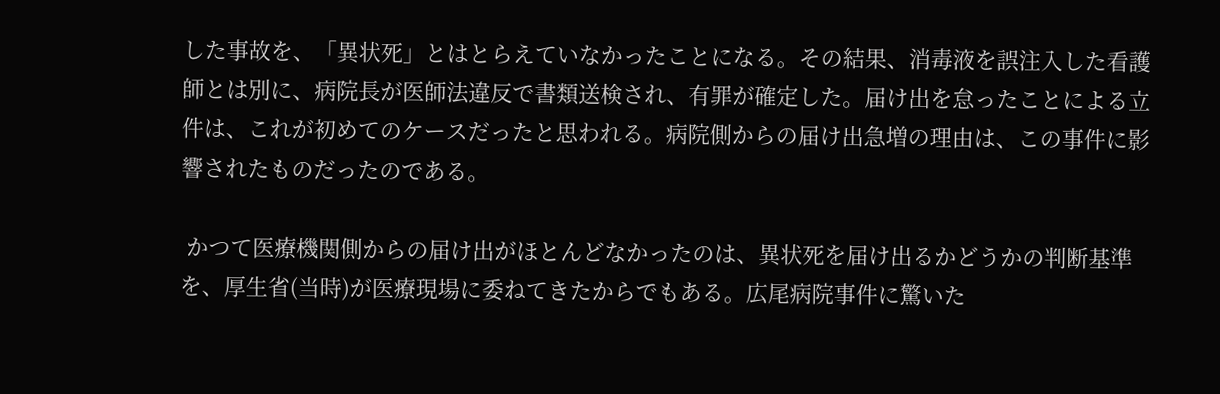した事故を、「異状死」とはとらえていなかったことになる。その結果、消毒液を誤注入した看護師とは別に、病院長が医師法違反で書類送検され、有罪が確定した。届け出を怠ったことによる立件は、これが初めてのケースだったと思われる。病院側からの届け出急増の理由は、この事件に影響されたものだったのである。

 かつて医療機関側からの届け出がほとんどなかったのは、異状死を届け出るかどうかの判断基準を、厚生省(当時)が医療現場に委ねてきたからでもある。広尾病院事件に驚いた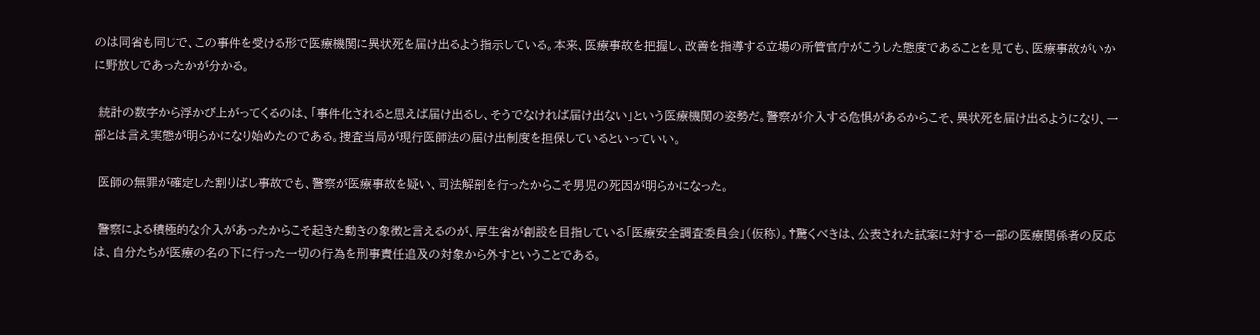のは同省も同じで、この事件を受ける形で医療機関に異状死を届け出るよう指示している。本来、医療事故を把握し、改善を指導する立場の所管官庁がこうした態度であることを見ても、医療事故がいかに野放しであったかが分かる。

 統計の数字から浮かび上がってくるのは、「事件化されると思えば届け出るし、そうでなければ届け出ない」という医療機関の姿勢だ。警察が介入する危惧があるからこそ、異状死を届け出るようになり、一部とは言え実態が明らかになり始めたのである。捜査当局が現行医師法の届け出制度を担保しているといっていい。

 医師の無罪が確定した割りばし事故でも、警察が医療事故を疑い、司法解剖を行ったからこそ男児の死因が明らかになった。

 警察による積極的な介入があったからこそ起きた動きの象徴と言えるのが、厚生省が創設を目指している「医療安全調査委員会」(仮称)。†驚くべきは、公表された試案に対する一部の医療関係者の反応は、自分たちが医療の名の下に行った一切の行為を刑事責任追及の対象から外すということである。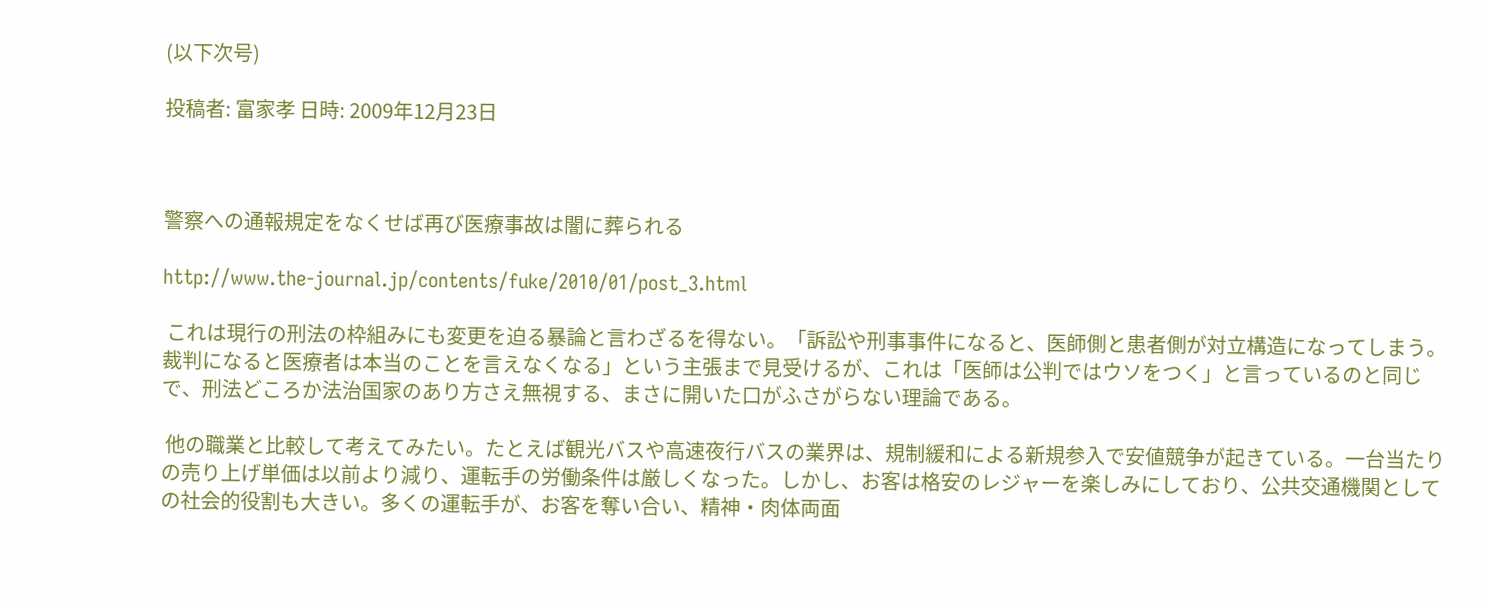(以下次号)

投稿者: 富家孝 日時: 2009年12月23日



警察への通報規定をなくせば再び医療事故は闇に葬られる

http://www.the-journal.jp/contents/fuke/2010/01/post_3.html

 これは現行の刑法の枠組みにも変更を迫る暴論と言わざるを得ない。「訴訟や刑事事件になると、医師側と患者側が対立構造になってしまう。裁判になると医療者は本当のことを言えなくなる」という主張まで見受けるが、これは「医師は公判ではウソをつく」と言っているのと同じで、刑法どころか法治国家のあり方さえ無視する、まさに開いた口がふさがらない理論である。

 他の職業と比較して考えてみたい。たとえば観光バスや高速夜行バスの業界は、規制緩和による新規参入で安値競争が起きている。一台当たりの売り上げ単価は以前より減り、運転手の労働条件は厳しくなった。しかし、お客は格安のレジャーを楽しみにしており、公共交通機関としての社会的役割も大きい。多くの運転手が、お客を奪い合い、精神・肉体両面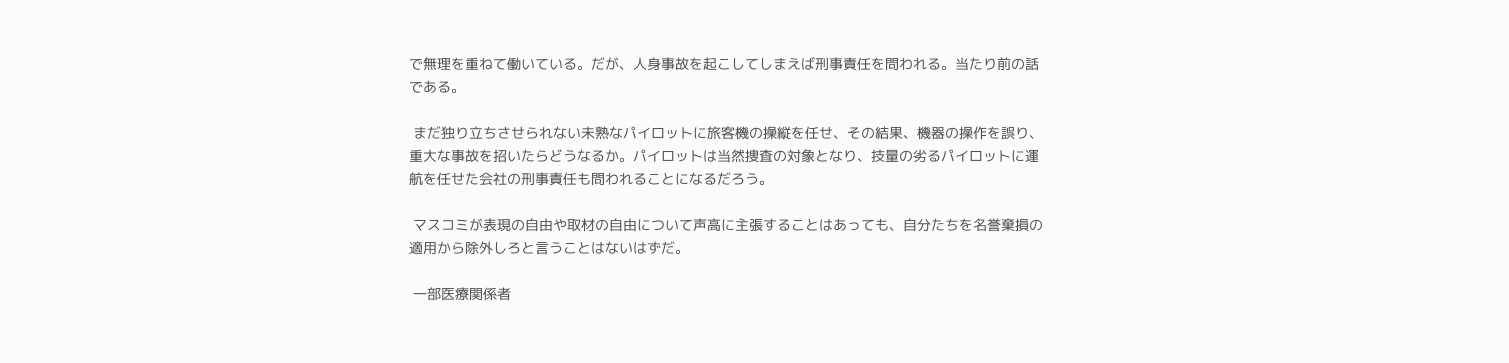で無理を重ねて働いている。だが、人身事故を起こしてしまえば刑事責任を問われる。当たり前の話である。

 まだ独り立ちさせられない未熟なパイロットに旅客機の操縦を任せ、その結果、機器の操作を誤り、重大な事故を招いたらどうなるか。パイロットは当然捜査の対象となり、技量の劣るパイロットに運航を任せた会社の刑事責任も問われることになるだろう。

 マスコミが表現の自由や取材の自由について声高に主張することはあっても、自分たちを名誉棄損の適用から除外しろと言うことはないはずだ。

 一部医療関係者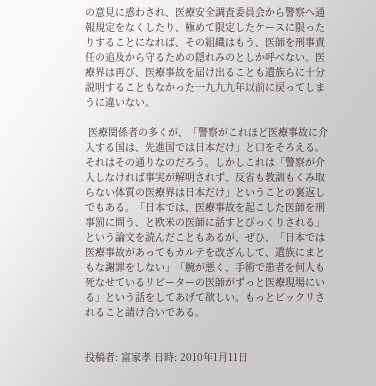の意見に惑わされ、医療安全調査委員会から警察へ通報規定をなくしたり、極めて限定したケースに限ったりすることになれば、その組織はもう、医師を刑事責任の追及から守るための隠れみのとしか呼べない。医療界は再び、医療事故を届け出ることも遺族らに十分説明することもなかった一九九九年以前に戻ってしまうに違いない。

 医療関係者の多くが、「警察がこれほど医療事故に介入する国は、先進国では日本だけ」と口をそろえる。それはその通りなのだろう。しかしこれは「警察が介入しなければ事実が解明されず、反省も教訓もくみ取らない体質の医療界は日本だけ」ということの裏返しでもある。「日本では、医療事故を起こした医師を刑事罰に問う、と欧米の医師に話すとびっくりされる」という論文を読んだこともあるが、ぜひ、「日本では医療事故があってもカルテを改ざんして、遺族にまともな謝罪をしない」「腕が悪く、手術で患者を何人も死なせているリピーターの医師がずっと医療現場にいる」という話をしてあげて欲しい。もっとビックリされること請け合いである。


投稿者: 富家孝 日時: 2010年1月11日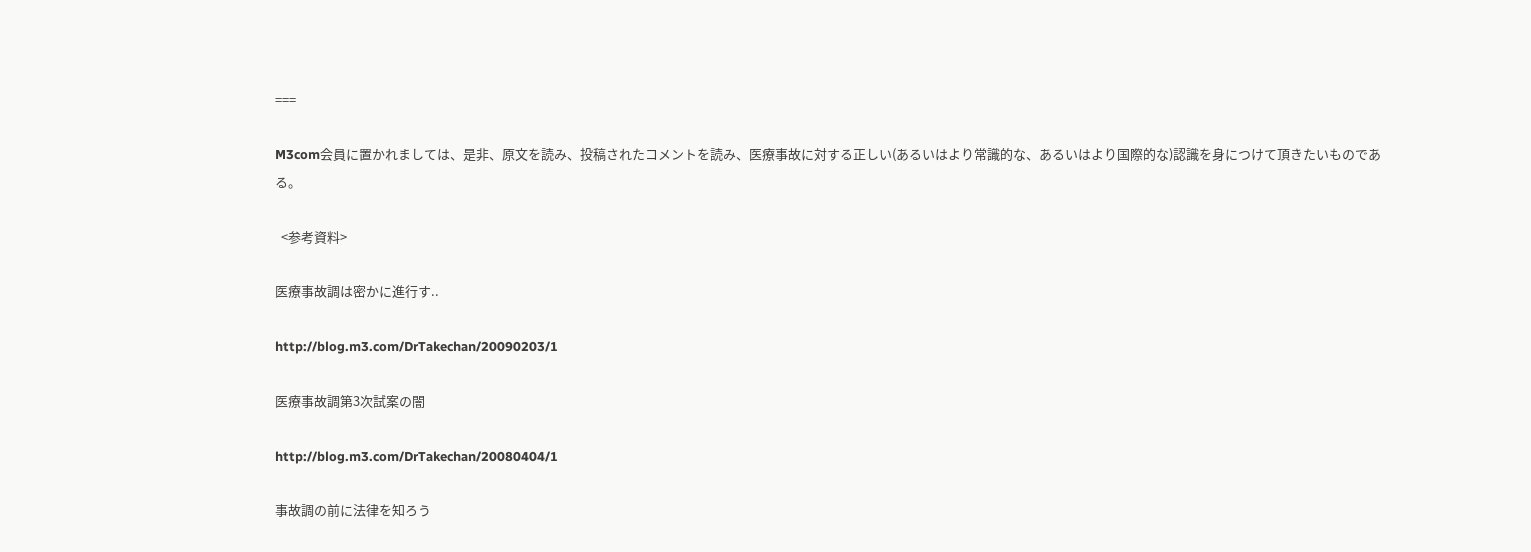===

M3com会員に置かれましては、是非、原文を読み、投稿されたコメントを読み、医療事故に対する正しい(あるいはより常識的な、あるいはより国際的な)認識を身につけて頂きたいものである。

  <参考資料>

医療事故調は密かに進行す..

http://blog.m3.com/DrTakechan/20090203/1

医療事故調第3次試案の闇

http://blog.m3.com/DrTakechan/20080404/1

事故調の前に法律を知ろう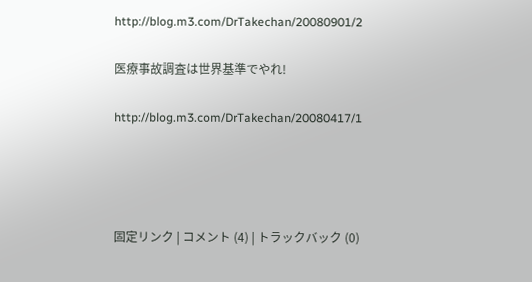http://blog.m3.com/DrTakechan/20080901/2

医療事故調査は世界基準でやれ!

http://blog.m3.com/DrTakechan/20080417/1




固定リンク | コメント (4) | トラックバック (0)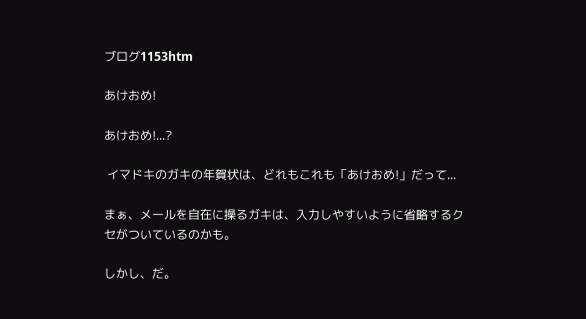ブログ1153htm

あけおめ!

あけおめ!...?

 イマドキのガキの年賀状は、どれもこれも「あけおめ!」だって...

まぁ、メールを自在に操るガキは、入力しやすいように省略するクセがついているのかも。

しかし、だ。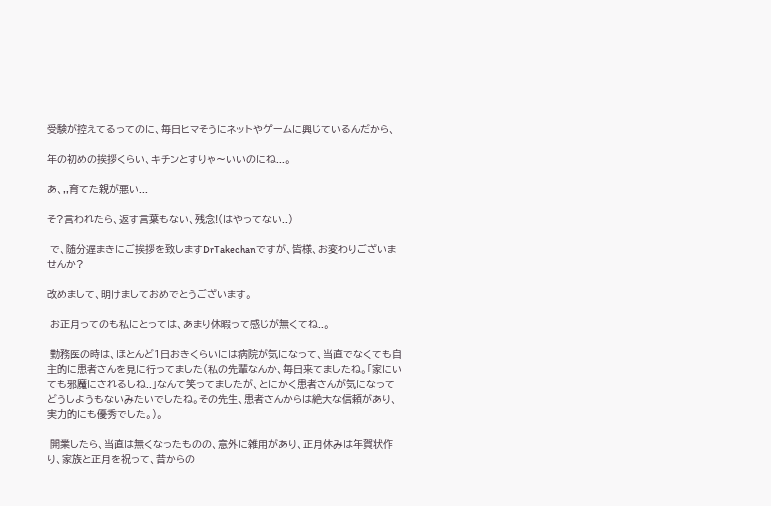受験が控えてるってのに、毎日ヒマそうにネットやゲームに興じているんだから、

年の初めの挨拶くらい、キチンとすりゃ〜いいのにね...。

あ、,,育てた親が悪い...

そ?言われたら、返す言葉もない、残念!(はやってない..)

 で、随分遅まきにご挨拶を致しますDrTakechanですが、皆様、お変わりございませんか?

改めまして、明けましておめでとうございます。

 お正月ってのも私にとっては、あまり休暇って感じが無くてね..。

 勤務医の時は、ほとんど1日おきくらいには病院が気になって、当直でなくても自主的に患者さんを見に行ってました(私の先輩なんか、毎日来てましたね。「家にいても邪魔にされるしね..」なんて笑ってましたが、とにかく患者さんが気になってどうしようもないみたいでしたね。その先生、患者さんからは絶大な信頼があり、実力的にも優秀でした。)。

 開業したら、当直は無くなったものの、意外に雑用があり、正月休みは年賀状作り、家族と正月を祝って、昔からの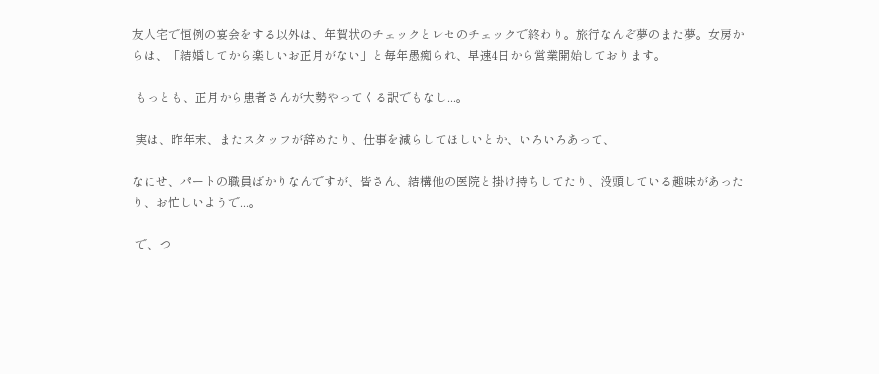友人宅で恒例の宴会をする以外は、年賀状のチェックとレセのチェックで終わり。旅行なんぞ夢のまた夢。女房からは、「結婚してから楽しいお正月がない」と毎年愚痴られ、早速4日から営業開始しております。

 もっとも、正月から患者さんが大勢やってくる訳でもなし...。

 実は、昨年末、またスタッフが辞めたり、仕事を減らしてほしいとか、いろいろあって、

なにせ、パートの職員ばかりなんですが、皆さん、結構他の医院と掛け持ちしてたり、没頭している趣味があったり、お忙しいようで...。

 で、つ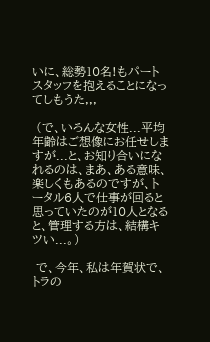いに、総勢10名!もパートスタッフを抱えることになってしもうた,,,

 (で、いろんな女性...平均年齢はご想像にお任せしますが...と、お知り合いになれるのは、まあ、ある意味、楽しくもあるのですが、トータル6人で仕事が回ると思っていたのが10人となると、管理する方は、結構キツい...。)

 で、今年、私は年賀状で、トラの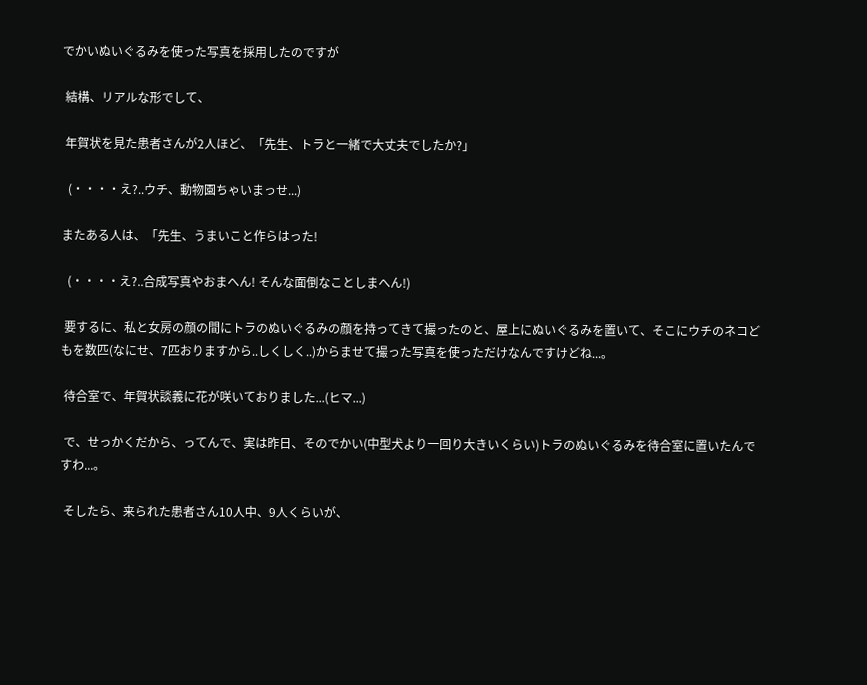でかいぬいぐるみを使った写真を採用したのですが

 結構、リアルな形でして、

 年賀状を見た患者さんが2人ほど、「先生、トラと一緒で大丈夫でしたか?」

  (・・・・え?..ウチ、動物園ちゃいまっせ...)

またある人は、「先生、うまいこと作らはった!

  (・・・・え?..合成写真やおまへん! そんな面倒なことしまへん!)

 要するに、私と女房の顔の間にトラのぬいぐるみの顔を持ってきて撮ったのと、屋上にぬいぐるみを置いて、そこにウチのネコどもを数匹(なにせ、7匹おりますから..しくしく..)からませて撮った写真を使っただけなんですけどね...。

 待合室で、年賀状談義に花が咲いておりました...(ヒマ...)

 で、せっかくだから、ってんで、実は昨日、そのでかい(中型犬より一回り大きいくらい)トラのぬいぐるみを待合室に置いたんですわ...。

 そしたら、来られた患者さん10人中、9人くらいが、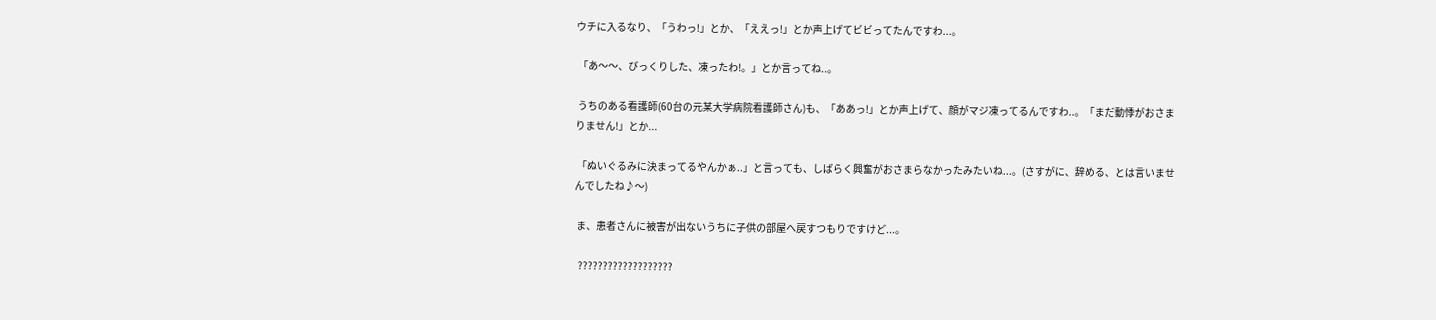ウチに入るなり、「うわっ!」とか、「ええっ!」とか声上げてビビってたんですわ...。

 「あ〜〜、びっくりした、凍ったわ!。」とか言ってね..。

 うちのある看護師(60台の元某大学病院看護師さん)も、「ああっ!」とか声上げて、顔がマジ凍ってるんですわ..。「まだ動悸がおさまりません!」とか...

 「ぬいぐるみに決まってるやんかぁ..」と言っても、しばらく興奮がおさまらなかったみたいね...。(さすがに、辞める、とは言いませんでしたね♪〜)

 ま、患者さんに被害が出ないうちに子供の部屋へ戻すつもりですけど...。

  ???????????????????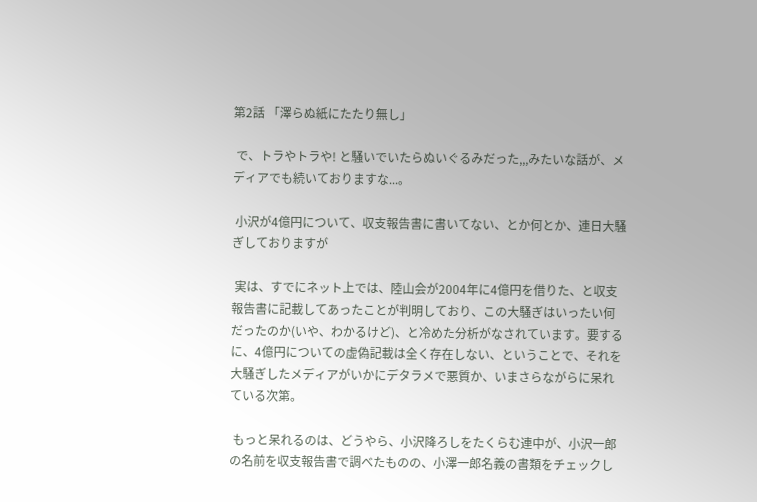第2話 「澤らぬ紙にたたり無し」

 で、トラやトラや! と騒いでいたらぬいぐるみだった,,,みたいな話が、メディアでも続いておりますな...。

 小沢が4億円について、収支報告書に書いてない、とか何とか、連日大騒ぎしておりますが

 実は、すでにネット上では、陸山会が2004年に4億円を借りた、と収支報告書に記載してあったことが判明しており、この大騒ぎはいったい何だったのか(いや、わかるけど)、と冷めた分析がなされています。要するに、4億円についての虚偽記載は全く存在しない、ということで、それを大騒ぎしたメディアがいかにデタラメで悪質か、いまさらながらに呆れている次第。

 もっと呆れるのは、どうやら、小沢降ろしをたくらむ連中が、小沢一郎の名前を収支報告書で調べたものの、小澤一郎名義の書類をチェックし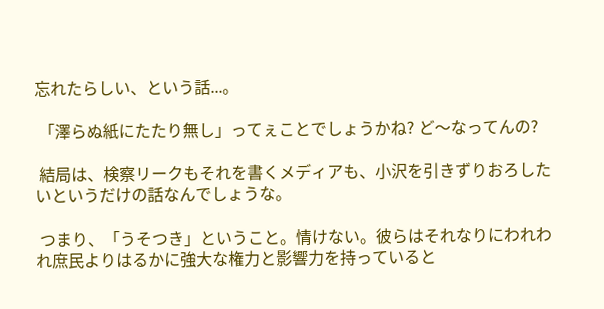忘れたらしい、という話...。

 「澤らぬ紙にたたり無し」ってぇことでしょうかね? ど〜なってんの?

 結局は、検察リークもそれを書くメディアも、小沢を引きずりおろしたいというだけの話なんでしょうな。

 つまり、「うそつき」ということ。情けない。彼らはそれなりにわれわれ庶民よりはるかに強大な権力と影響力を持っていると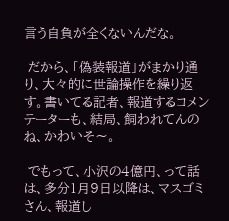言う自負が全くないんだな。

 だから、「偽装報道」がまかり通り、大々的に世論操作を繰り返す。書いてる記者、報道するコメンテーターも、結局、飼われてんのね、かわいそ〜。

 でもって、小沢の4億円、って話は、多分1月9日以降は、マスゴミさん、報道し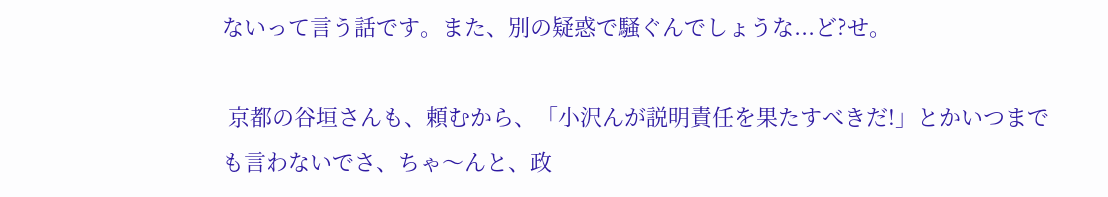ないって言う話です。また、別の疑惑で騒ぐんでしょうな...ど?せ。

 京都の谷垣さんも、頼むから、「小沢んが説明責任を果たすべきだ!」とかいつまでも言わないでさ、ちゃ〜んと、政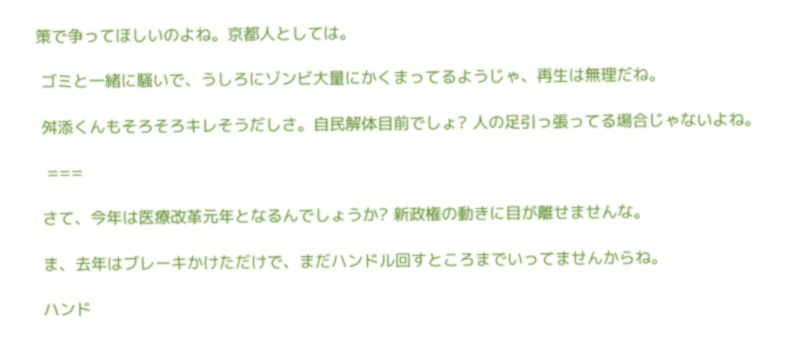策で争ってほしいのよね。京都人としては。

 ゴミと一緒に騒いで、うしろにゾンビ大量にかくまってるようじゃ、再生は無理だね。

 舛添くんもそろそろキレそうだしさ。自民解体目前でしょ? 人の足引っ張ってる場合じゃないよね。

  ===

 さて、今年は医療改革元年となるんでしょうか? 新政権の動きに目が離せませんな。

 ま、去年はブレーキかけただけで、まだハンドル回すところまでいってませんからね。

 ハンド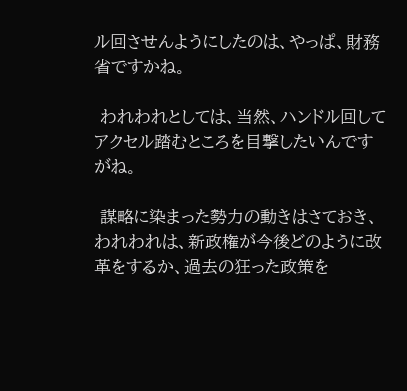ル回させんようにしたのは、やっぱ、財務省ですかね。

 われわれとしては、当然、ハンドル回してアクセル踏むところを目撃したいんですがね。

 謀略に染まった勢力の動きはさておき、われわれは、新政権が今後どのように改革をするか、過去の狂った政策を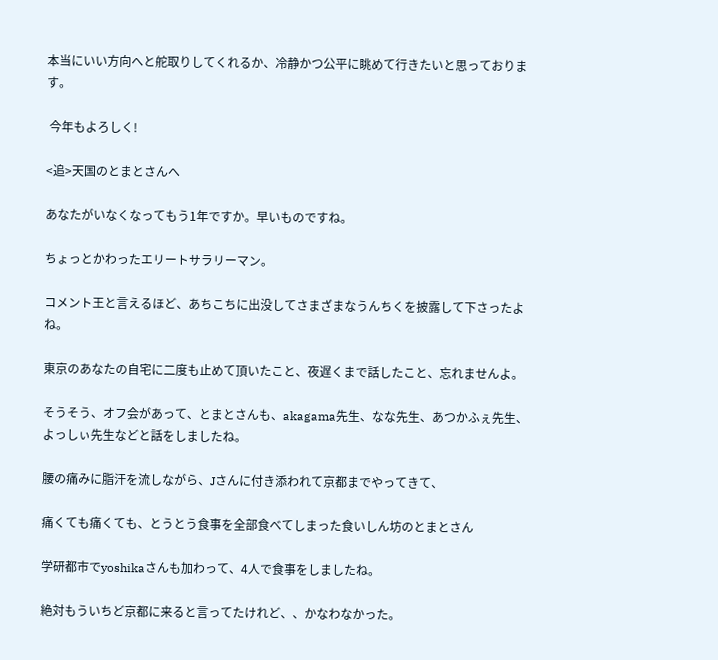本当にいい方向へと舵取りしてくれるか、冷静かつ公平に眺めて行きたいと思っております。

 今年もよろしく!

<追>天国のとまとさんへ

あなたがいなくなってもう1年ですか。早いものですね。

ちょっとかわったエリートサラリーマン。

コメント王と言えるほど、あちこちに出没してさまざまなうんちくを披露して下さったよね。

東京のあなたの自宅に二度も止めて頂いたこと、夜遅くまで話したこと、忘れませんよ。

そうそう、オフ会があって、とまとさんも、akagama先生、なな先生、あつかふぇ先生、よっしぃ先生などと話をしましたね。

腰の痛みに脂汗を流しながら、Jさんに付き添われて京都までやってきて、

痛くても痛くても、とうとう食事を全部食べてしまった食いしん坊のとまとさん

学研都市でyoshikaさんも加わって、4人で食事をしましたね。

絶対もういちど京都に来ると言ってたけれど、、かなわなかった。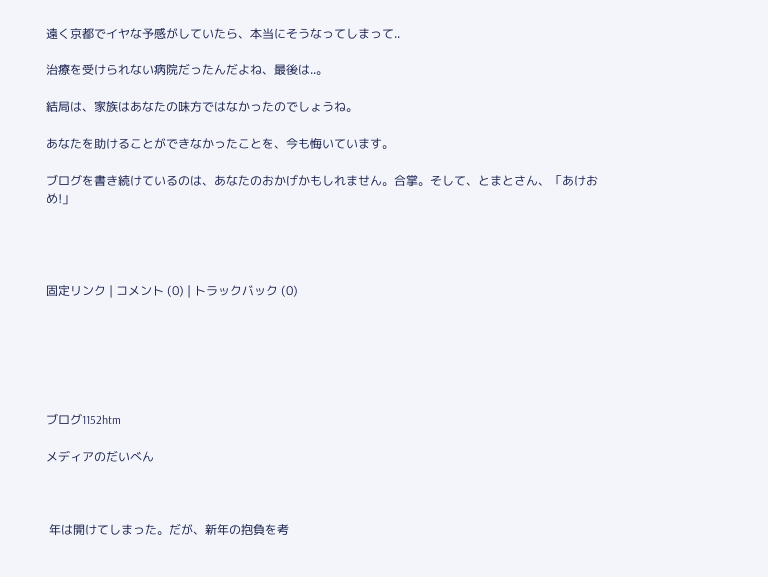遠く京都でイヤな予感がしていたら、本当にそうなってしまって..

治療を受けられない病院だったんだよね、最後は..。

結局は、家族はあなたの味方ではなかったのでしょうね。

あなたを助けることができなかったことを、今も悔いています。

ブログを書き続けているのは、あなたのおかげかもしれません。合掌。そして、とまとさん、「あけおめ!」




固定リンク | コメント (0) | トラックバック (0)






ブログ1152htm

メディアのだいべん



 年は開けてしまった。だが、新年の抱負を考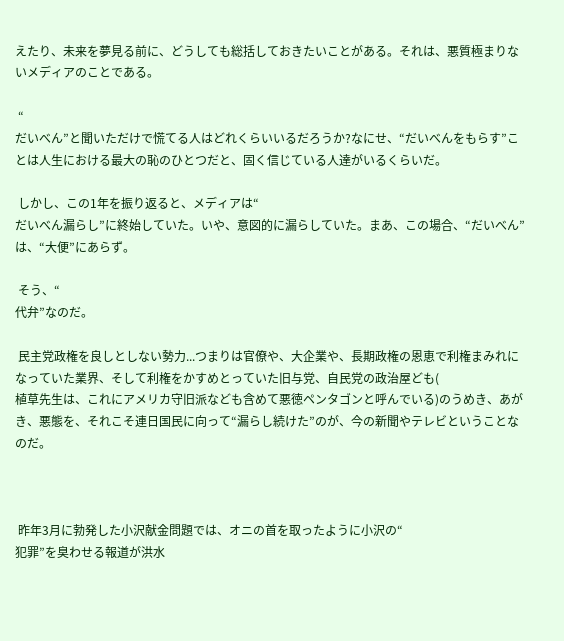えたり、未来を夢見る前に、どうしても総括しておきたいことがある。それは、悪質極まりないメディアのことである。

 “
だいべん”と聞いただけで慌てる人はどれくらいいるだろうか?なにせ、“だいべんをもらす”ことは人生における最大の恥のひとつだと、固く信じている人達がいるくらいだ。

 しかし、この1年を振り返ると、メディアは“
だいべん漏らし”に終始していた。いや、意図的に漏らしていた。まあ、この場合、“だいべん”は、“大便”にあらず。

 そう、“
代弁”なのだ。

 民主党政権を良しとしない勢力...つまりは官僚や、大企業や、長期政権の恩恵で利権まみれになっていた業界、そして利権をかすめとっていた旧与党、自民党の政治屋ども(
植草先生は、これにアメリカ守旧派なども含めて悪徳ペンタゴンと呼んでいる)のうめき、あがき、悪態を、それこそ連日国民に向って“漏らし続けた”のが、今の新聞やテレビということなのだ。



 昨年3月に勃発した小沢献金問題では、オニの首を取ったように小沢の“
犯罪”を臭わせる報道が洪水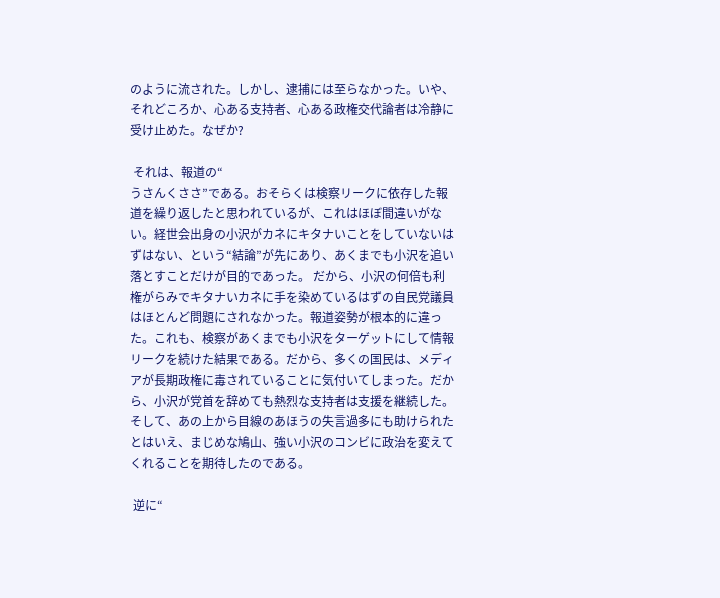のように流された。しかし、逮捕には至らなかった。いや、それどころか、心ある支持者、心ある政権交代論者は冷静に受け止めた。なぜか?

 それは、報道の“
うさんくささ”である。おそらくは検察リークに依存した報道を繰り返したと思われているが、これはほぼ間違いがない。経世会出身の小沢がカネにキタナいことをしていないはずはない、という“結論”が先にあり、あくまでも小沢を追い落とすことだけが目的であった。 だから、小沢の何倍も利権がらみでキタナいカネに手を染めているはずの自民党議員はほとんど問題にされなかった。報道姿勢が根本的に違った。これも、検察があくまでも小沢をターゲットにして情報リークを続けた結果である。だから、多くの国民は、メディアが長期政権に毒されていることに気付いてしまった。だから、小沢が党首を辞めても熱烈な支持者は支援を継続した。そして、あの上から目線のあほうの失言過多にも助けられたとはいえ、まじめな鳩山、強い小沢のコンビに政治を変えてくれることを期待したのである。

 逆に“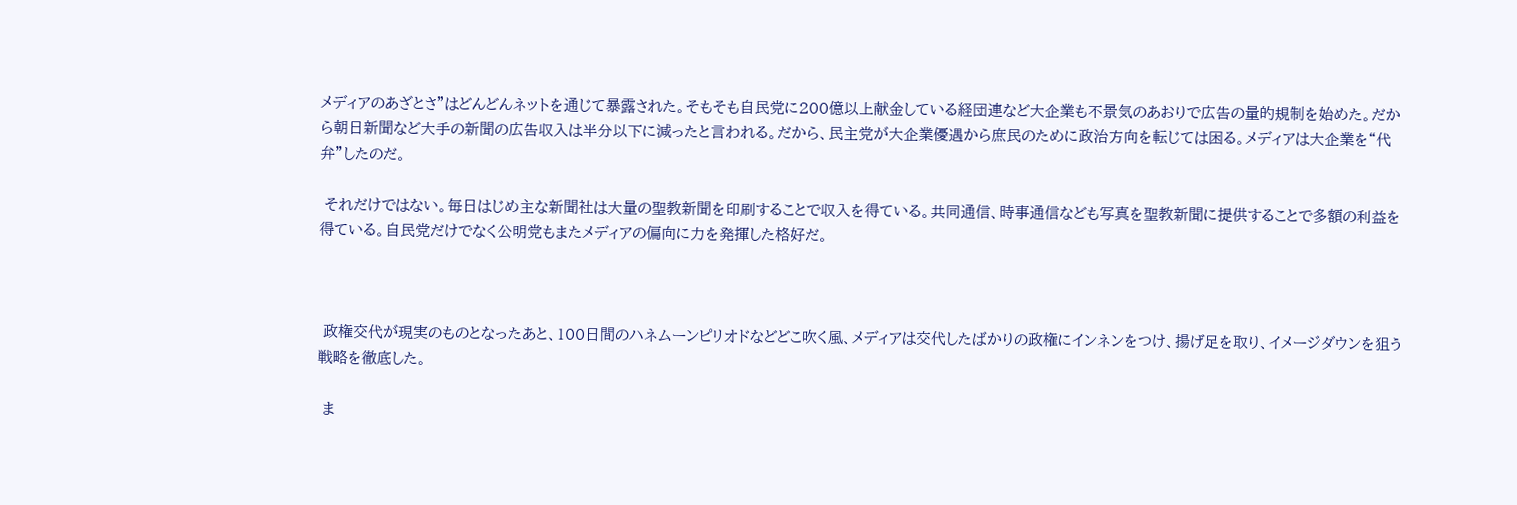メディアのあざとさ”はどんどんネットを通じて暴露された。そもそも自民党に200億以上献金している経団連など大企業も不景気のあおりで広告の量的規制を始めた。だから朝日新聞など大手の新聞の広告収入は半分以下に減ったと言われる。だから、民主党が大企業優遇から庶民のために政治方向を転じては困る。メディアは大企業を“代弁”したのだ。

 それだけではない。毎日はじめ主な新聞社は大量の聖教新聞を印刷することで収入を得ている。共同通信、時事通信なども写真を聖教新聞に提供することで多額の利益を得ている。自民党だけでなく公明党もまたメディアの偏向に力を発揮した格好だ。



 政権交代が現実のものとなったあと、100日間のハネムーンピリオドなどどこ吹く風、メディアは交代したばかりの政権にインネンをつけ、揚げ足を取り、イメージダウンを狙う戦略を徹底した。

 ま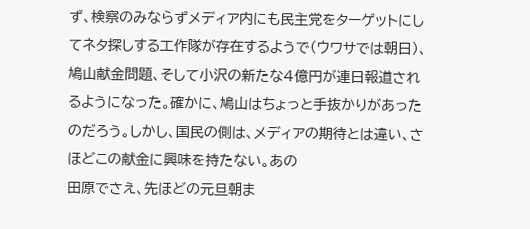ず、検察のみならずメディア内にも民主党をターゲットにしてネタ探しする工作隊が存在するようで(ウワサでは朝日)、鳩山献金問題、そして小沢の新たな4億円が連日報道されるようになった。確かに、鳩山はちょっと手抜かりがあったのだろう。しかし、国民の側は、メディアの期待とは違い、さほどこの献金に興味を持たない。あの
田原でさえ、先ほどの元旦朝ま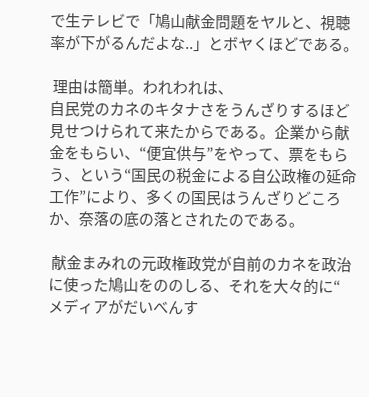で生テレビで「鳩山献金問題をヤルと、視聴率が下がるんだよな..」とボヤくほどである。

 理由は簡単。われわれは、
自民党のカネのキタナさをうんざりするほど見せつけられて来たからである。企業から献金をもらい、“便宜供与”をやって、票をもらう、という“国民の税金による自公政権の延命工作”により、多くの国民はうんざりどころか、奈落の底の落とされたのである。

 献金まみれの元政権政党が自前のカネを政治に使った鳩山をののしる、それを大々的に“
メディアがだいべんす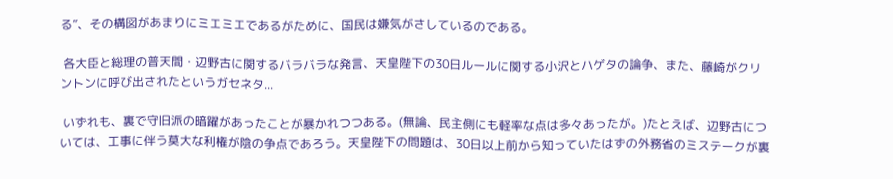る”、その構図があまりにミエミエであるがために、国民は嫌気がさしているのである。

 各大臣と総理の普天間・辺野古に関するバラバラな発言、天皇陛下の30日ルールに関する小沢とハゲタの論争、また、藤崎がクリントンに呼び出されたというガセネタ...

 いずれも、裏で守旧派の暗躍があったことが暴かれつつある。(無論、民主側にも軽率な点は多々あったが。)たとえば、辺野古については、工事に伴う莫大な利権が陰の争点であろう。天皇陛下の問題は、30日以上前から知っていたはずの外務省のミステークが裏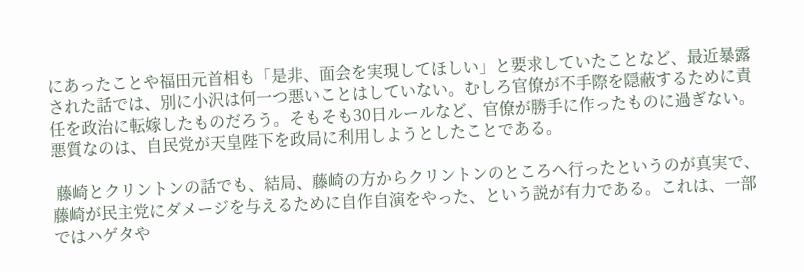にあったことや福田元首相も「是非、面会を実現してほしい」と要求していたことなど、最近暴露された話では、別に小沢は何一つ悪いことはしていない。むしろ官僚が不手際を隠蔽するために責任を政治に転嫁したものだろう。そもそも30日ルールなど、官僚が勝手に作ったものに過ぎない。悪質なのは、自民党が天皇陛下を政局に利用しようとしたことである。

 藤崎とクリントンの話でも、結局、藤崎の方からクリントンのところへ行ったというのが真実で、藤崎が民主党にダメージを与えるために自作自演をやった、という説が有力である。これは、一部ではハゲタや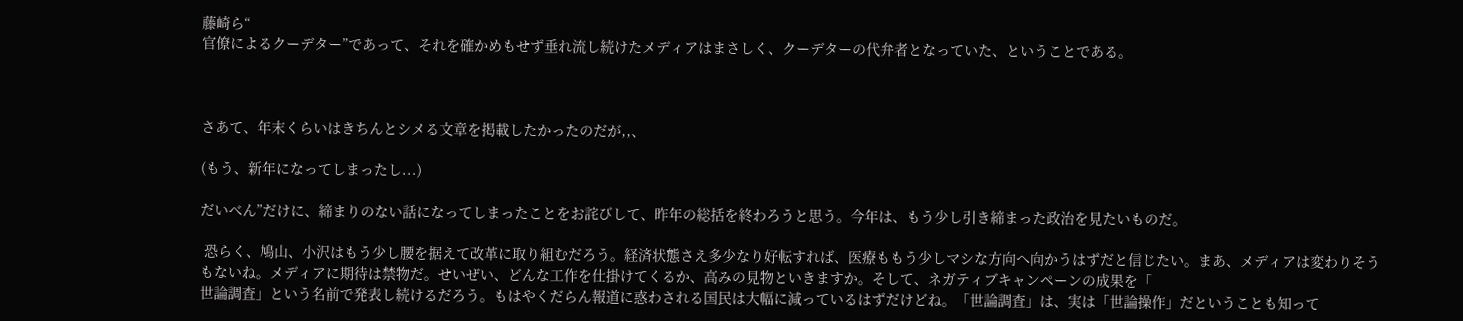藤崎ら“
官僚によるクーデター”であって、それを確かめもせず垂れ流し続けたメディアはまさしく、クーデターの代弁者となっていた、ということである。



さあて、年末くらいはきちんとシメる文章を掲載したかったのだが,,、

(もう、新年になってしまったし...)

だいべん”だけに、締まりのない話になってしまったことをお詫びして、昨年の総括を終わろうと思う。今年は、もう少し引き締まった政治を見たいものだ。

 恐らく、鳩山、小沢はもう少し腰を据えて改革に取り組むだろう。経済状態さえ多少なり好転すれば、医療ももう少しマシな方向へ向かうはずだと信じたい。まあ、メディアは変わりそうもないね。メディアに期待は禁物だ。せいぜい、どんな工作を仕掛けてくるか、高みの見物といきますか。そして、ネガティブキャンペーンの成果を「
世論調査」という名前で発表し続けるだろう。もはやくだらん報道に惑わされる国民は大幅に減っているはずだけどね。「世論調査」は、実は「世論操作」だということも知って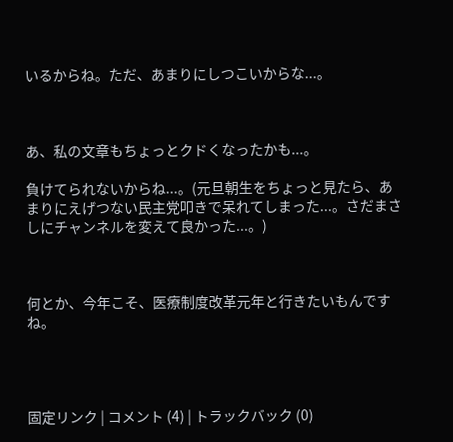いるからね。ただ、あまりにしつこいからな...。



あ、私の文章もちょっとクドくなったかも...。

負けてられないからね...。(元旦朝生をちょっと見たら、あまりにえげつない民主党叩きで呆れてしまった...。さだまさしにチャンネルを変えて良かった...。)



何とか、今年こそ、医療制度改革元年と行きたいもんですね。




固定リンク | コメント (4) | トラックバック (0)